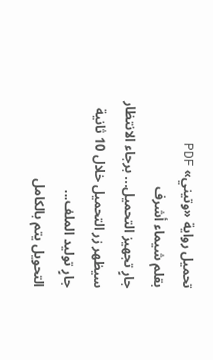تحميل رواية «وتيني» PDF
بقلم شيماء أشرف
جارٍ تجهيز التحميل... برجاء الانتظار
سيظهر زر التحميل خلال 10 ثانية
جارٍ توليد الملف...
التحويل يتم بالكامل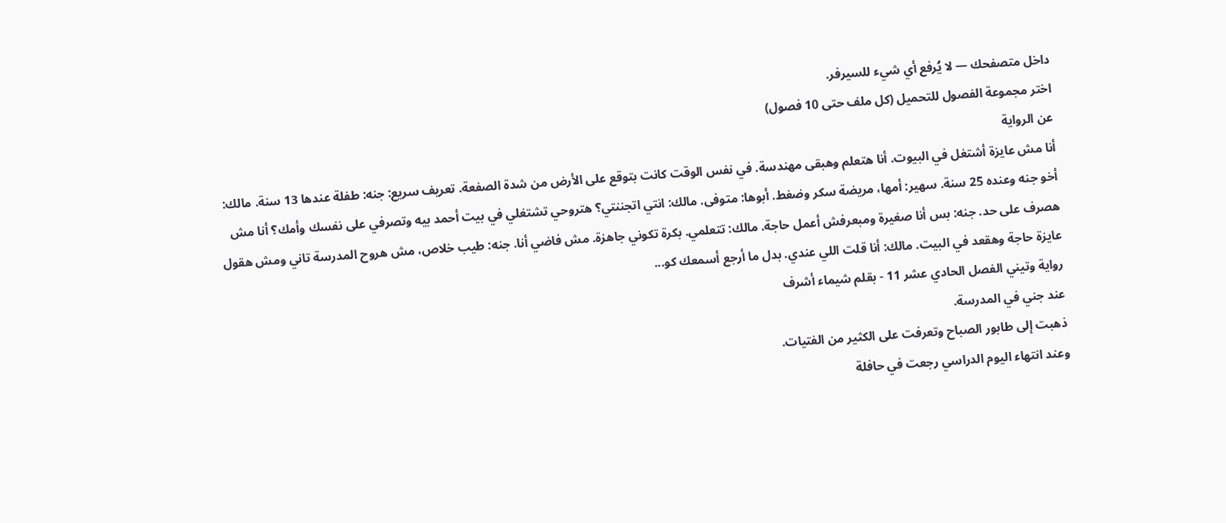داخل متصفحك — لا يُرفع أي شيء للسيرفر.
اختر مجموعة الفصول للتحميل (كل ملف حتى 10 فصول)
عن الرواية
أنا مش عايزة أشتغل في البيوت. أنا هتعلم وهبقى مهندسة. في نفس الوقت كانت بتوقع على الأرض من شدة الصفعة. تعريف سريع: جنه: طفلة عندها 13 سنة. مالك: أخو جنه وعنده 25 سنة. سهير: أمها، مريضة سكر وضغط. أبوها: متوفى. مالك: انتي اتجننتي؟ هتروحي تشتغلي في بيت أحمد بيه وتصرفي على نفسك وأمك؟ أنا مش هصرف على حد. جنه: بس أنا صغيرة ومبعرفش أعمل حاجة. مالك: تتعلمي. بكرة تكوني جاهزة. مش فاضي أنا. جنه: طيب خلاص، مش هروح المدرسة تاني ومش هقول عايزة حاجة وهقعد في البيت. مالك: أنا قلت اللي عندي. بدل ما أرجع أسمعك كو...
رواية وتيني الفصل الحادي عشر 11 - بقلم شيماء أشرف
عند جني في المدرسة.
ذهبت إلى طابور الصباح وتعرفت على الكثير من الفتيات.
وعند انتهاء اليوم الدراسي رجعت في حافلة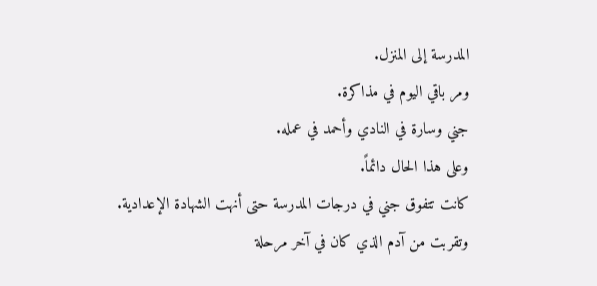المدرسة إلى المنزل.
ومر باقي اليوم في مذاكرة.
جني وسارة في النادي وأحمد في عمله.
وعلى هذا الحال دائماً.
كانت تتفوق جني في درجات المدرسة حتى أنهت الشهادة الإعدادية.
وتقربت من آدم الذي كان في آخر مرحلة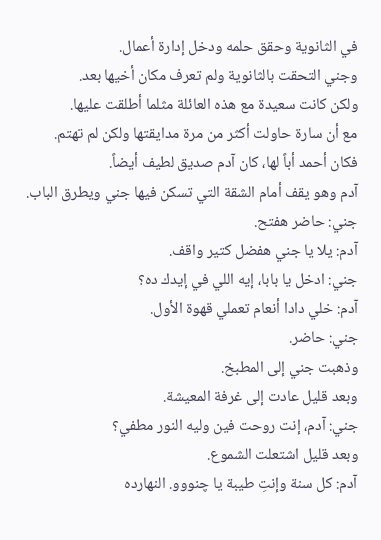في الثانوية وحقق حلمه ودخل إدارة أعمال.
وجني التحقت بالثانوية ولم تعرف مكان أخيها بعد.
ولكن كانت سعيدة مع هذه العائلة مثلما أطلقت عليها.
مع أن سارة حاولت أكثر من مرة مدايقتها ولكن لم تهتم.
فكان أحمد أباً لها، كان آدم صديق لطيف أيضاً.
آدم وهو يقف أمام الشقة التي تسكن فيها جني ويطرق الباب.
جني: حاضر هفتح.
آدم: يلا يا جني هفضل كتير واقف.
جني: ادخل يا بابا، إيه اللي في إيدك ده؟
آدم: خلي دادا أنعام تعملي قهوة الأول.
جني: حاضر.
وذهبت جني إلى المطبخ.
وبعد قليل عادت إلى غرفة المعيشة.
جني: آدم، إنت روحت فين وليه النور مطفي؟
وبعد قليل اشتعلت الشموع.
آدم: كل سنة وإنتِ طيبة يا چنووو. النهارده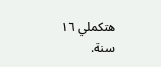هتكملي ١٦ سنة.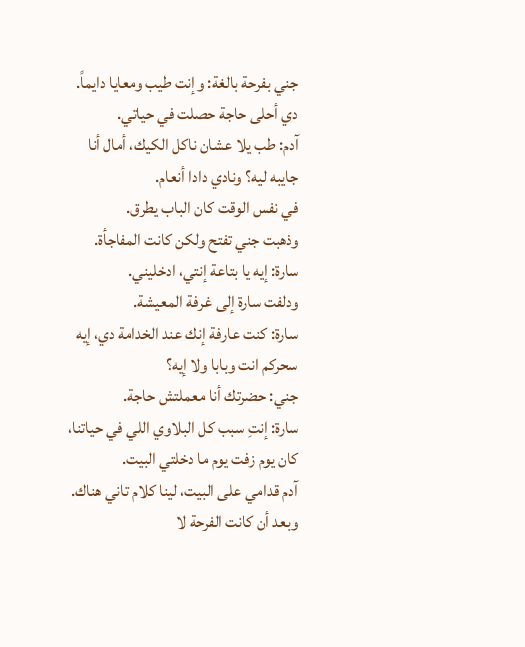جني بفرحة بالغة: وإنت طيب ومعايا دايماً. دي أحلى حاجة حصلت في حياتي.
آدم: طب يلا عشان ناكل الكيك، أمال أنا جايبه ليه؟ ونادي دادا أنعام.
في نفس الوقت كان الباب يطرق.
وذهبت جني تفتح ولكن كانت المفاجأة.
سارة: إيه يا بتاعة إنتي، ادخليني.
ودلفت سارة إلى غرفة المعيشة.
سارة: كنت عارفة إنك عند الخدامة دي، إيه سحركم انت وبابا ولا إيه؟
جني: حضرتك أنا معملتش حاجة.
سارة: إنتِ سبب كل البلاوي اللي في حياتنا، كان يوم زفت يوم ما دخلتي البيت.
آدم قدامي على البيت، لينا كلام تاني هناك.
وبعد أن كانت الفرحة لا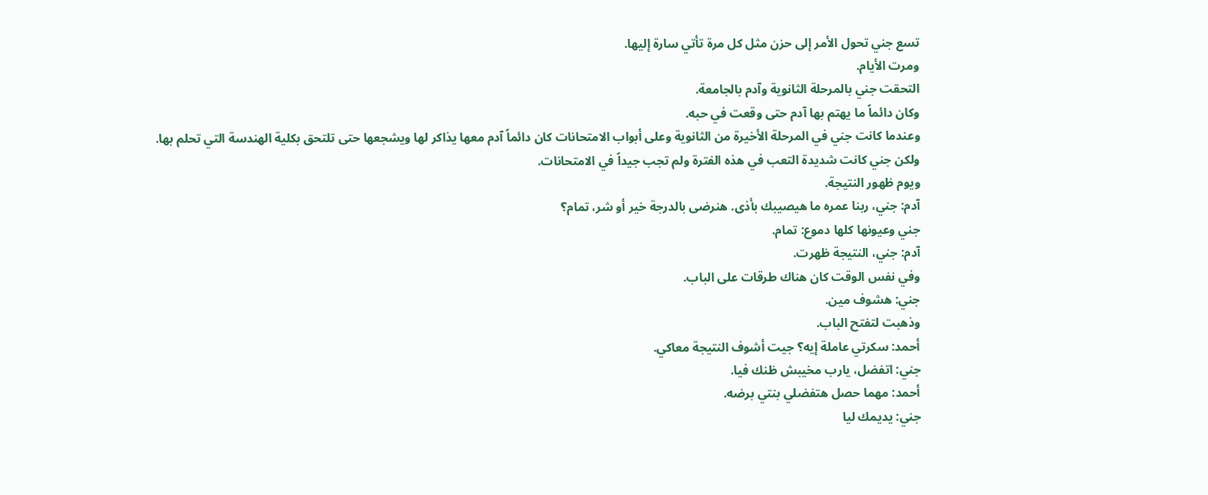تسع جني تحول الأمر إلى حزن مثل كل مرة تأتي سارة إليها.
ومرت الأيام.
التحقت جني بالمرحلة الثانوية وآدم بالجامعة.
وكان دائماً ما يهتم بها آدم حتى وقعت في حبه.
وعندما كانت جني في المرحلة الأخيرة من الثانوية وعلى أبواب الامتحانات كان دائماً آدم معها يذاكر لها ويشجعها حتى تلتحق بكلية الهندسة التي تحلم بها.
ولكن جني كانت شديدة التعب في هذه الفترة ولم تجب جيداً في الامتحانات.
ويوم ظهور النتيجة.
آدم: جني، ربنا عمره ما هيصيبك بأذى. هنرضى بالدرجة خير أو شر، تمام؟
جني وعيونها كلها دموع: تمام.
آدم: جني، النتيجة ظهرت.
وفي نفس الوقت كان هناك طرقات على الباب.
جني: هشوف مين.
وذهبت لتفتح الباب.
أحمد: سكرتي عاملة إيه؟ جيت أشوف النتيجة معاكي.
جني: اتفضل، يارب مخيبش ظنك فيا.
أحمد: مهما حصل هتفضلي بنتي برضه.
جني: يديمك ليا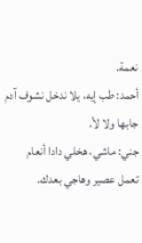نعمة.
أحمد: طب إيه، يلا ندخل نشوف آدم جابها ولا لأ.
جني: ماشي، هخلي دادا أنعام تعمل عصير وهاجي بعدك.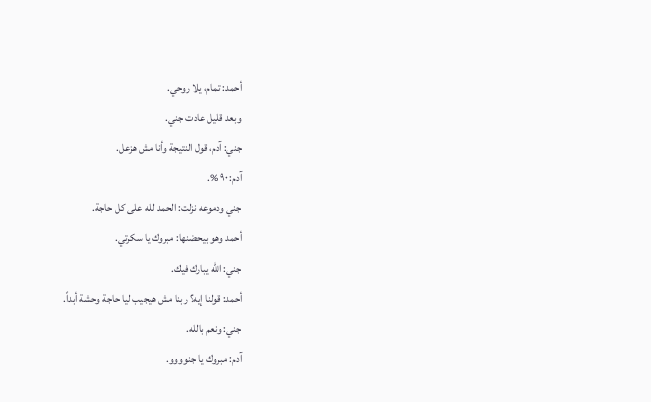أحمد: تمام، يلا روحي.
وبعد قليل عادت جني.
جني: آدم، قول النتيجة وأنا مش هزعل.
آدم: ٩٠ %.
جني ودموعه نزلت: الحمد لله على كل حاجة.
أحمد وهو بيحضنها: مبروك يا سكرتي.
جني: الله يبارك فيك.
أحمد: قولنا إيه؟ ربنا مش هيجيب ليا حاجة وحشة أبداً.
جني: ونعم بالله.
آدم: مبروك يا جنوووو.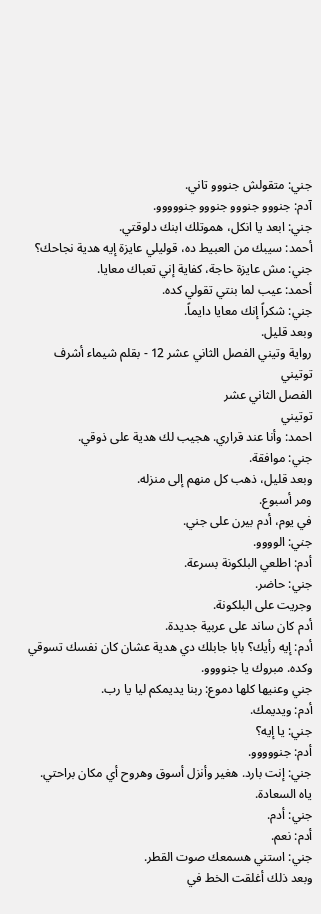جني: متقولش جنووو تاني.
آدم: جنووو جنووو جنووو جنووووو.
جني: ابعد يا انكل، هموتلك ابنك دلوقتي.
أحمد: سيبك من العبيط ده، قوليلي عايزة إيه هدية نجاحك؟
جني: مش عايزة حاجة، كفاية إني تعباك معايا.
أحمد: عيب لما بنتي تقولي كده.
جني: شكراً إنك معايا دايماً.
وبعد قليل.
رواية وتيني الفصل الثاني عشر 12 - بقلم شيماء أشرف
توتيني
الفصل الثاني عشر
توتيني
احمد: وأنا عند قراري. هجيب لك هدية على ذوقي.
جني: موافقة.
وبعد قليل، ذهب كل منهم إلى منزله.
ومر أسبوع.
في يوم، أدم بيرن على جني.
جني: الوووو.
أدم: اطلعي البلكونة بسرعة.
جني: حاضر.
وجريت على البلكونة.
أدم كان ساند على عربية جديدة.
أدم: إيه رأيك؟ بابا جابلك دي هدية عشان كان نفسك تسوقي وكده. مبروك يا جنوووو.
جني وعنيها كلها دموع: ربنا يديمكم ليا يا رب.
أدم: ويديمك.
جني: يا إيه؟
أدم: جنووووو.
جني: إنت بارد. هغير وأنزل أسوق وهروح أي مكان براحتي. ياه السعادة.
جني: أدم.
أدم: نعم.
جني: استني هسمعك صوت القطر.
وبعد ذلك أغلقت الخط في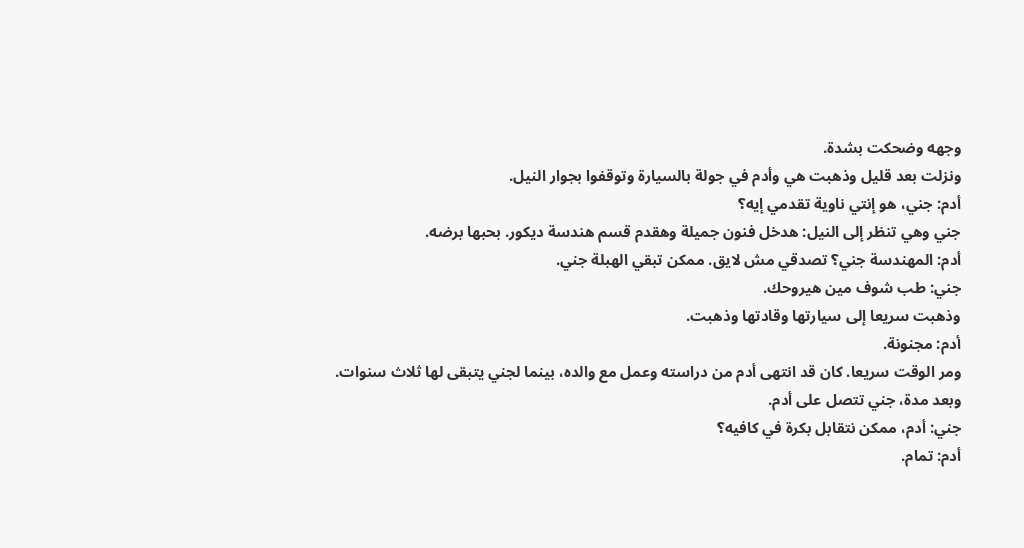وجهه وضحكت بشدة.
ونزلت بعد قليل وذهبت هي وأدم في جولة بالسيارة وتوقفوا بجوار النيل.
أدم: جني، هو إنتي ناوية تقدمي إيه؟
جني وهي تنظر إلى النيل: هدخل فنون جميلة وهقدم قسم هندسة ديكور. بحبها برضه.
أدم: المهندسة جني؟ تصدقي مش لايق. ممكن تبقي الهبلة جني.
جني: طب شوف مين هيروحك.
وذهبت سريعا إلى سيارتها وقادتها وذهبت.
أدم: مجنونة.
ومر الوقت سريعا. كان قد انتهى أدم من دراسته وعمل مع والده، بينما لجني يتبقى لها ثلاث سنوات.
وبعد مدة، جني تتصل على أدم.
جني: أدم، ممكن نتقابل بكرة في كافيه؟
أدم: تمام.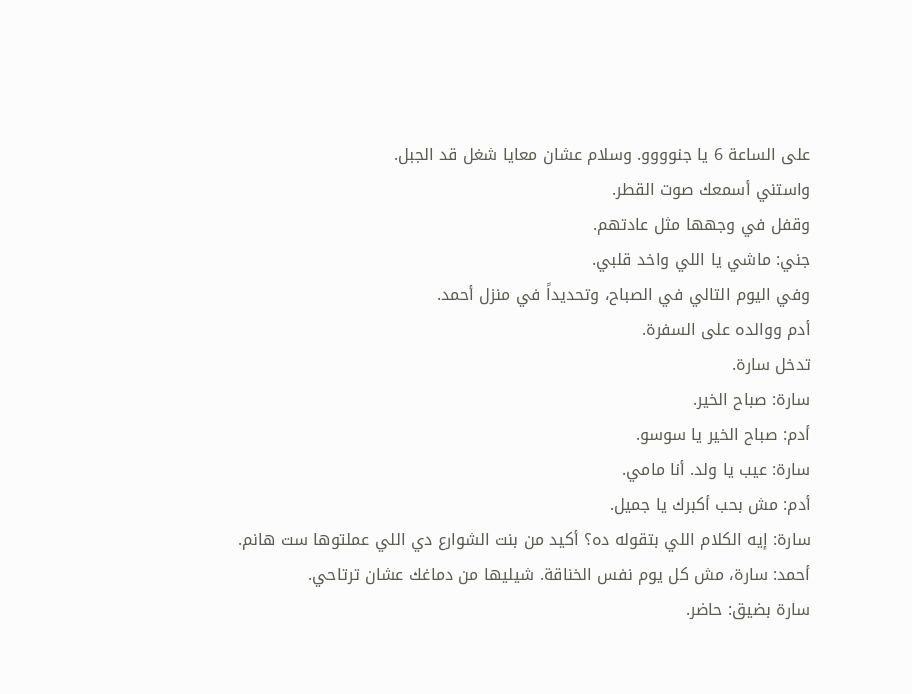على الساعة 6 يا جنوووو. وسلام عشان معايا شغل قد الجبل.
واستني أسمعك صوت القطر.
وقفل في وجهها مثل عادتهم.
جني: ماشي يا اللي واخد قلبي.
وفي اليوم التالي في الصباح، وتحديداً في منزل أحمد.
أدم ووالده على السفرة.
تدخل سارة.
سارة: صباح الخير.
أدم: صباح الخير يا سوسو.
سارة: عيب يا ولد. أنا مامي.
أدم: مش بحب أكبرك يا جميل.
سارة: إيه الكلام اللي بتقوله ده؟ أكيد من بنت الشوارع دي اللي عملتوها ست هانم.
أحمد: سارة، مش كل يوم نفس الخناقة. شيليها من دماغك عشان ترتاحي.
سارة بضيق: حاضر.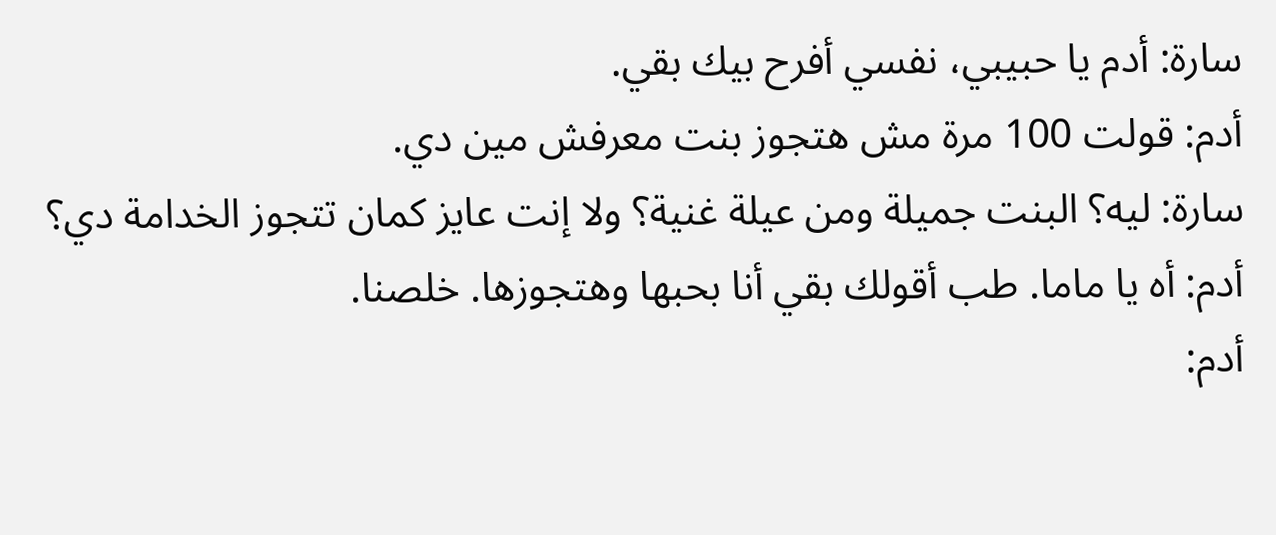سارة: أدم يا حبيبي، نفسي أفرح بيك بقي.
أدم: قولت 100 مرة مش هتجوز بنت معرفش مين دي.
سارة: ليه؟ البنت جميلة ومن عيلة غنية؟ ولا إنت عايز كمان تتجوز الخدامة دي؟
أدم: أه يا ماما. طب أقولك بقي أنا بحبها وهتجوزها. خلصنا.
أدم: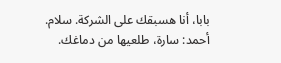بابا، أنا هسبقك على الشركة. سلام.
أحمد: سارة، طلعيها من دماغك.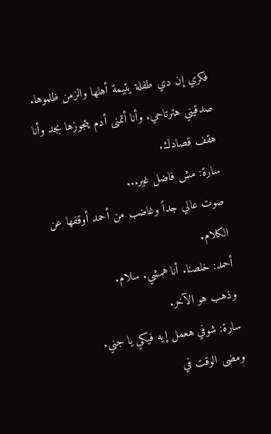فكري إن دي طفلة يتيمة أهلها والزمن ظلموها. صدقيني هترتاحي. وأنا أتمنى أدم يتجوزها بجد وأنا هقف قصادك.
سارة: مش فاضل غير...
صوت عالي جداً وغاضب من أحمد أوقفها عن الكلام.
أحمد: خلصنا. أنا همشي. سلام.
وذهب هو الآخر.
سارة: شوفي هعمل إيه فيكي يا جني.
ومضى الوقت في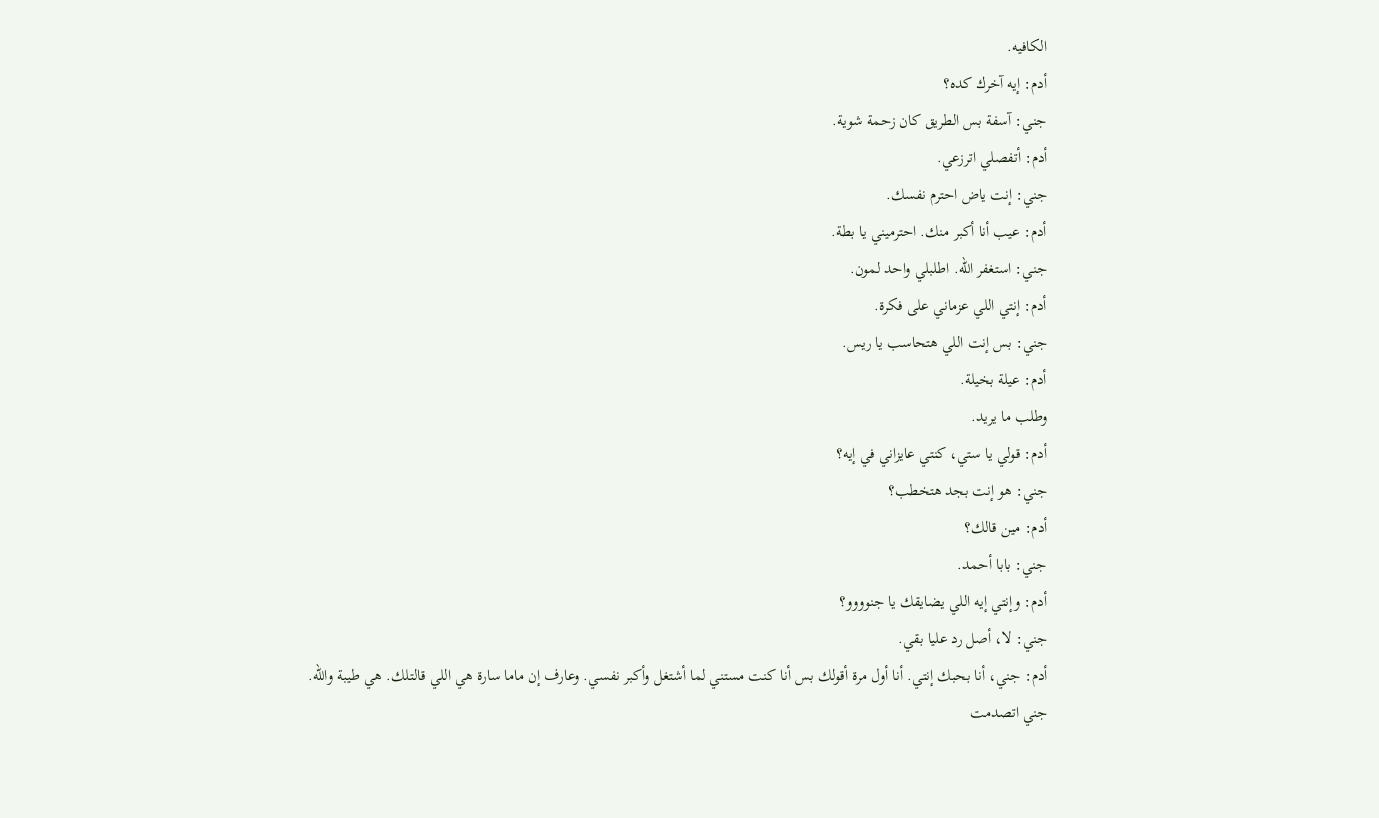الكافيه.
أدم: إيه آخرك كده؟
جني: آسفة بس الطريق كان زحمة شوية.
أدم: أتفصلي اترزعي.
جني: إنت ياض احترم نفسك.
أدم: عيب أنا أكبر منك. احترميني يا بطة.
جني: استغفر الله. اطلبلي واحد لمون.
أدم: إنتي اللي عزماني على فكرة.
جني: بس إنت اللي هتحاسب يا ريس.
أدم: عيلة بخيلة.
وطلب ما يريد.
أدم: قولي يا ستي، كنتي عايزاني في إيه؟
جني: هو إنت بجد هتخطب؟
أدم: مين قالك؟
جني: بابا أحمد.
أدم: وإنتي إيه اللي يضايقك يا جنوووو؟
جني: لا، أصل رد عليا بقي.
أدم: جني، أنا بحبك إنتي. أنا أول مرة أقولك بس أنا كنت مستني لما أشتغل وأكبر نفسي. وعارف إن ماما سارة هي اللي قالتلك. هي طيبة والله.
جني اتصدمت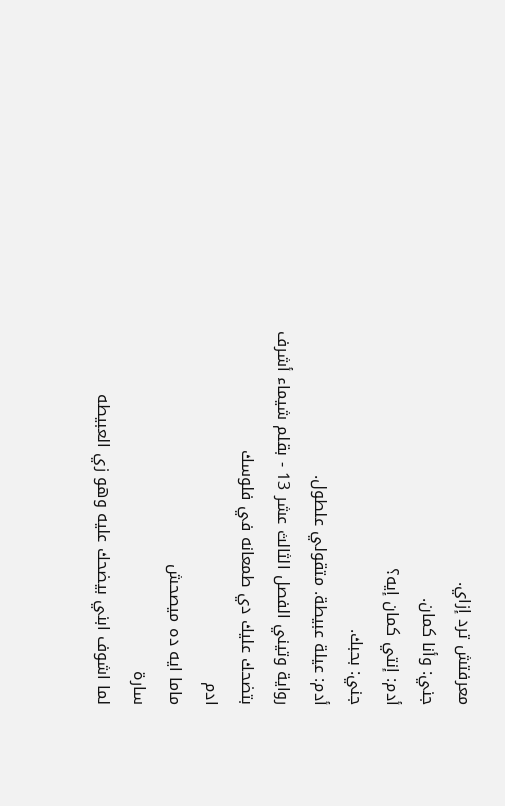معرفتش ترد إزاي.
جني: وأنا كمان.
أدم: إنتي كمان إيه؟
جني: بحبك.
أدم: عيلة عبيطة. متقولي علطول.
رواية وتيني الفصل الثالث عشر 13 - بقلم شيماء أشرف
بتضحك عليك دي طمعانه في فلوسك
ادم
ماما ايه ده ميصحش
سارة
لما اشوف ابني بيضحك عليه وهو زي العبيطه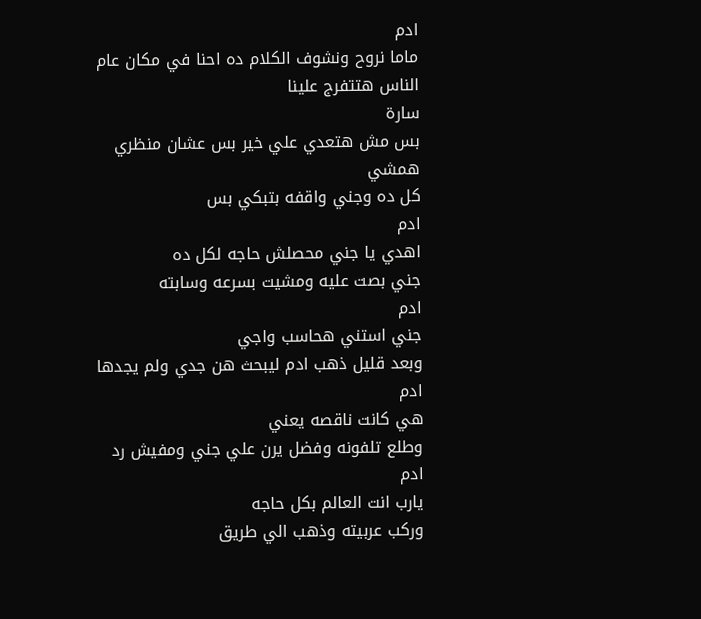ادم
ماما نروح ونشوف الكلام ده احنا في مكان عام الناس هتتفرج علينا
سارة
بس مش هتعدي علي خير بس عشان منظري همشي
كل ده وجني واقفه بتبكي بس
ادم
اهدي يا جني محصلش حاجه لكل ده
جني بصت عليه ومشيت بسرعه وسابته
ادم
جني استني هحاسب واجي
وبعد قليل ذهب ادم ليبحث هن جدي ولم يجدها
ادم
هي كانت ناقصه يعني
وطلع تلفونه وفضل يرن علي جني ومفيش رد
ادم
يارب انت العالم بكل حاجه
وركب عربيته وذهب الي طريق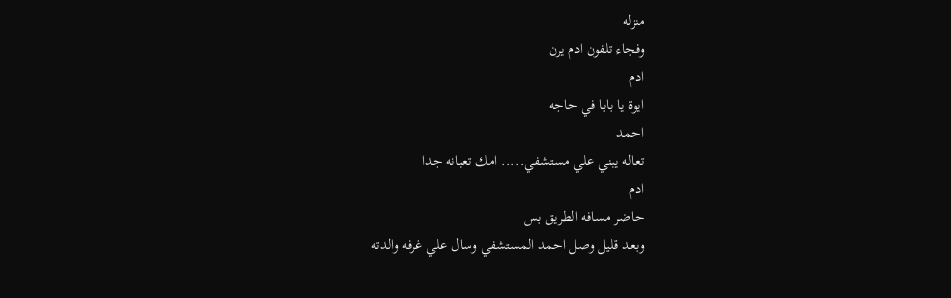منزله
وفجاء تلفون ادم يرن
ادم
ايوة يا بابا في حاجه
احمد
تعاله يبني علي مستشفي..... امك تعبانه جدا
ادم
حاضر مسافه الطريق بس
وبعد قليل وصل احمد المستشفي وسال علي غرفه والدته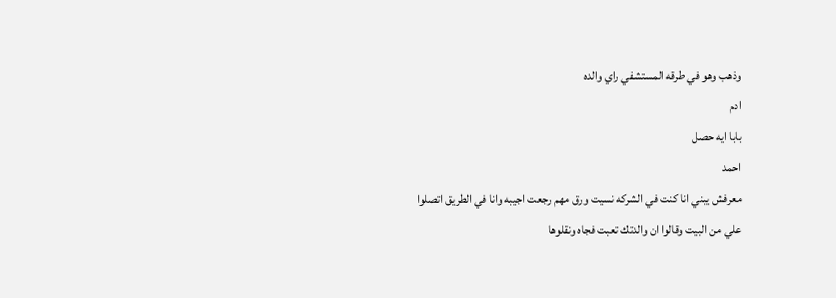وذهب وهو في طرقه المستشفي راي والده
ادم
بابا ايه حصل
احمد
معرفش يبني انا كنت في الشركه نسيت ورق مهم رجعت اجيبه وانا في الطريق اتصلوا علي من البيت وقالوا ان والدتك تعبت فجاه ونقلوها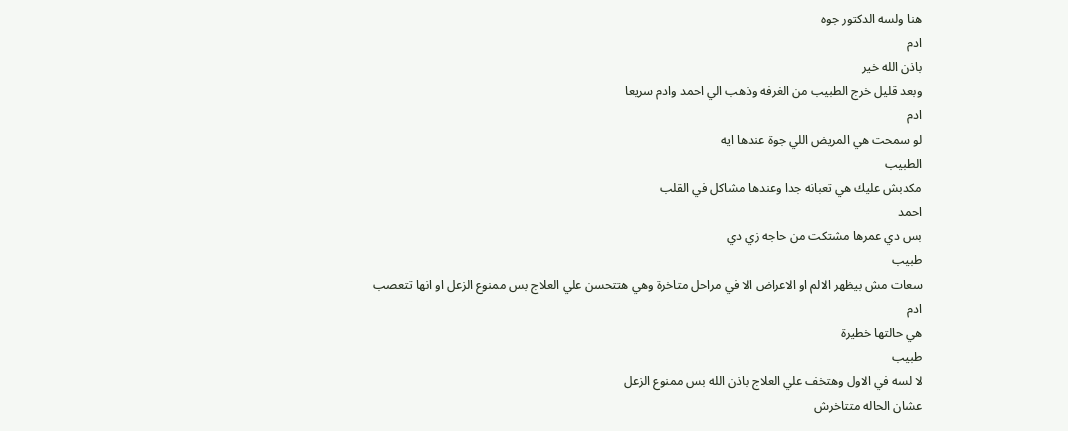هنا ولسه الدكتور جوه
ادم
باذن الله خير
وبعد قليل خرج الطبيب من الغرفه وذهب الي احمد وادم سريعا
ادم
لو سمحت هي المريض اللي جوة عندها ايه
الطبيب
مكدبش عليك هي تعبانه جدا وعندها مشاكل في القلب
احمد
بس دي عمرها مشتكت من حاجه زي دي
طبيب
سعات مش بيظهر الالم او الاعراض الا في مراحل متاخرة وهي هتتحسن علي العلاج بس ممنوع الزعل او انها تتعصب
ادم
هي حالتها خطيرة
طبيب
لا لسه في الاول وهتخف علي العلاج باذن الله بس ممنوع الزعل
عشان الحاله متتاخرش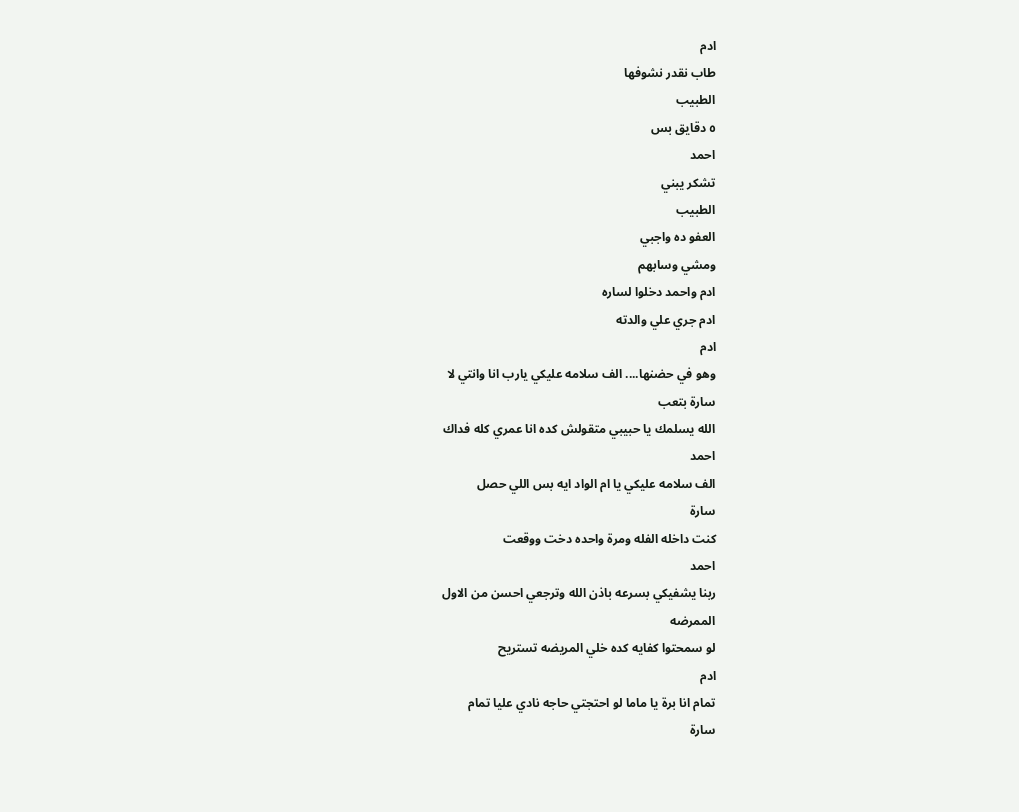ادم
طاب نقدر نشوفها
الطبيب
٥ دقايق بس
احمد
تشكر يبني
الطبيب
العفو ده واجبي
ومشي وسابهم
ادم واحمد دخلوا لساره
ادم جري علي والدته
ادم
وهو في حضنها.... الف سلامه عليكي يارب انا وانتي لا
سارة بتعب
الله يسلمك يا حبيبي متقولش كده انا عمري كله فداك
احمد
الف سلامه عليكي يا ام الواد ايه بس اللي حصل
سارة
كنت داخله الفله ومرة واحده دخت ووقعت
احمد
ربنا يشفيكي بسرعه باذن الله وترجعي احسن من الاول
الممرضه
لو سمحتوا كفايه كده خلي المريضه تستريح
ادم
تمام انا برة يا ماما لو احتجتي حاجه نادي عليا تمام
سارة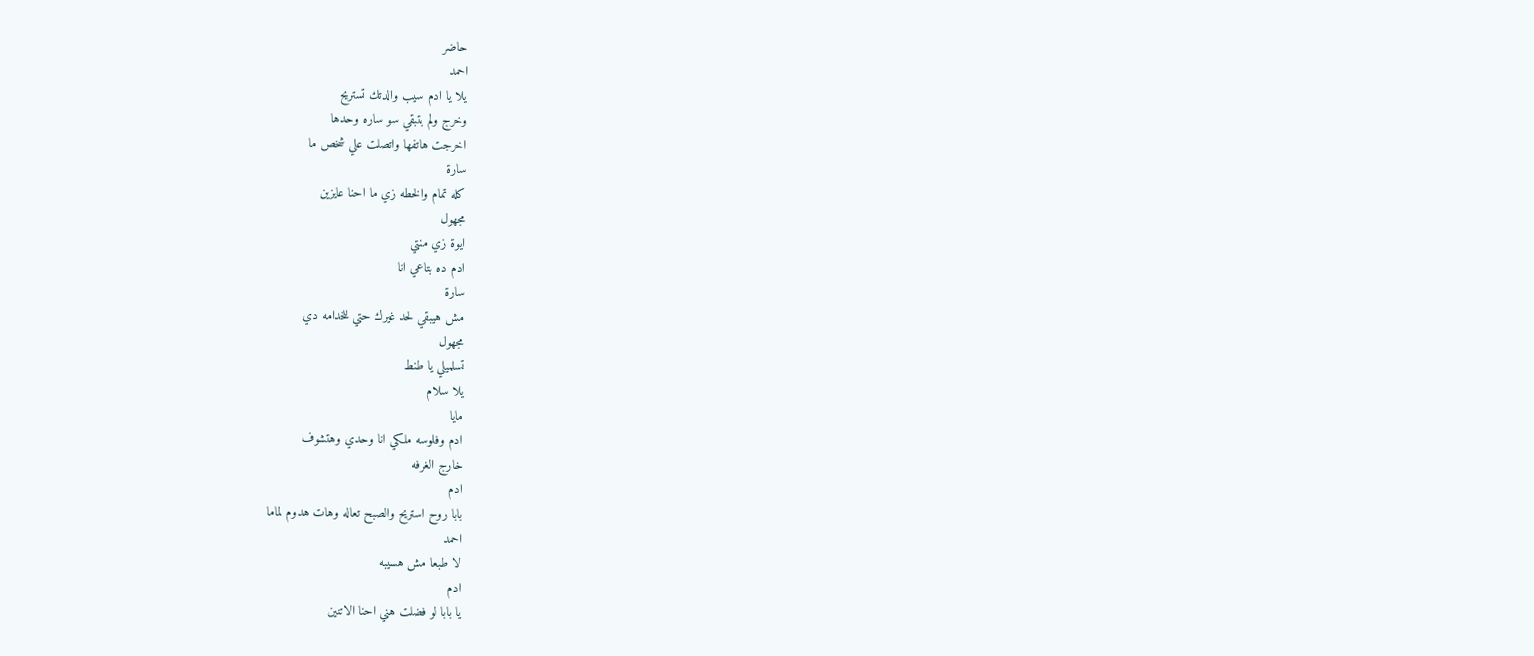حاضر
احمد
يلا يا ادم سيب والدتك تستريح
وخرج ولم بتبقي سو ساره وحدها
اخرجت هاتفها واتصلت علي شخص ما
سارة
كله تمام والخطه زي ما احنا عايزين
مجهول
ايوة زي منتي
ادم ده بتاعي انا
سارة
مش هيبقي لحد غيرك حتي للخدامه دي
مجهول
تسلميلي يا طنط
يلا سلام
مايا
ادم وفلوسه ملكي انا وحدي وهتشوف
خارج الغرفه
ادم
بابا روح استريح والصبح تعاله وهات هدوم لماما
احمد
لا طبعا مش هسيبه
ادم
يا بابا لو فضلت هني احنا الاتنين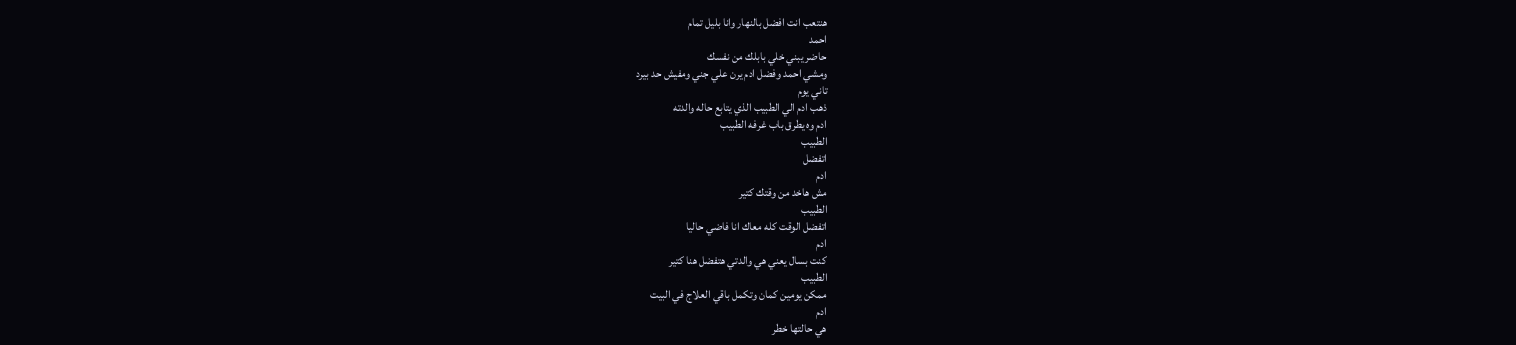هنتعب انت افضل بالنهار وانا بليل تمام
احمد
حاضر يبني خلي بابلك من نفسك
ومشي احمد وفضل ادم يرن علي جني ومفيش حد بيرد
تاني يوم
ذهب ادم الي الطبيب الذي يتابع حاله والدته
ادم وه يطرق باب غرفه الطبيب
الطبيب
اتفضل
ادم
مش هاخد من وقتك كتير
الطبيب
اتفضل الوقت كله معاك انا فاضي حاليا
ادم
كنت بسال يعني هي والدتي هتفضل هنا كتير
الطبيب
ممكن يومين كمان وتكمل باقي العلاج في البيت
ادم
هي حالتها خطر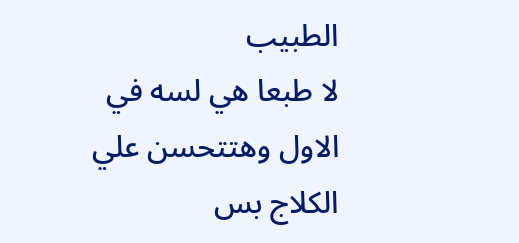الطبيب
لا طبعا هي لسه في الاول وهتتحسن علي الكلاج بس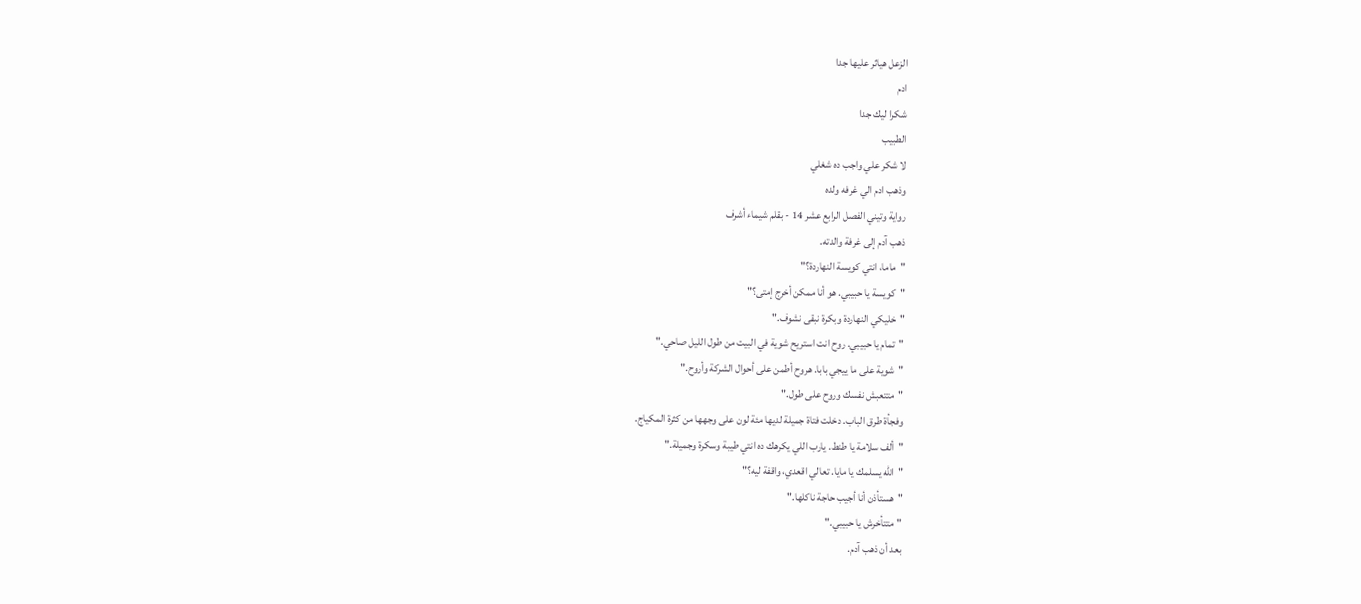الزعل هياثر عليها جدا
ادم
شكرا ليك جدا
الطبيب
لا شكر علي واجب ده شغلي
وذهب ادم الي غرفه ولده
رواية وتيني الفصل الرابع عشر 14 - بقلم شيماء أشرف
ذهب آدم إلى غرفة والدته.
"ماما، انتي كويسة النهاردة؟"
"كويسة يا حبيبي. هو أنا ممكن أخرج إمتى؟"
"خليكي النهاردة وبكرة نبقى نشوف."
"تمام يا حبيبي. روح انت استريح شوية في البيت من طول الليل صاحي."
"شوية على ما ييجي بابا. هروح أطمن على أحوال الشركة وأروح."
"متتعبش نفسك وروح على طول."
وفجأة طرق الباب. دخلت فتاة جميلة لديها مئة لون على وجهها من كثرة المكياج.
"ألف سلامة يا طنط. يارب اللي يكرهك ده انتي طيبة وسكرة وجميلة."
"الله يسلمك يا مايا. تعالي اقعدي، واقفة ليه؟"
"هستأذن أنا أجيب حاجة ناكلها."
"متتأخرش يا حبيبي."
بعد أن ذهب آدم.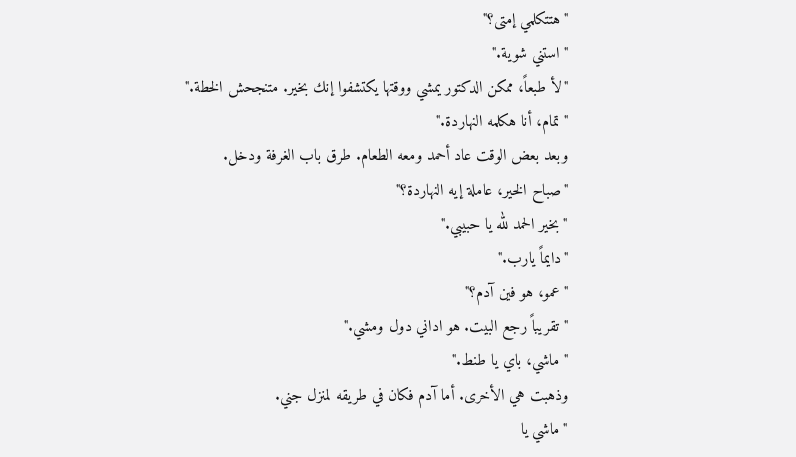"هتتكلمي إمتى؟"
"استني شوية."
"لأ طبعاً، ممكن الدكتور يمشي ووقتها يكتشفوا إنك بخير. متنجحش الخطة."
"تمام، أنا هكلمه النهاردة."
وبعد بعض الوقت عاد أحمد ومعه الطعام. طرق باب الغرفة ودخل.
"صباح الخير، عاملة إيه النهاردة؟"
"بخير الحمد لله يا حبيبي."
"دايماً يارب."
"عمو، هو فين آدم؟"
"تقريباً رجع البيت. هو اداني دول ومشي."
"ماشي، باي يا طنط."
وذهبت هي الأخرى. أما آدم فكان في طريقه لمنزل جني.
"ماشي يا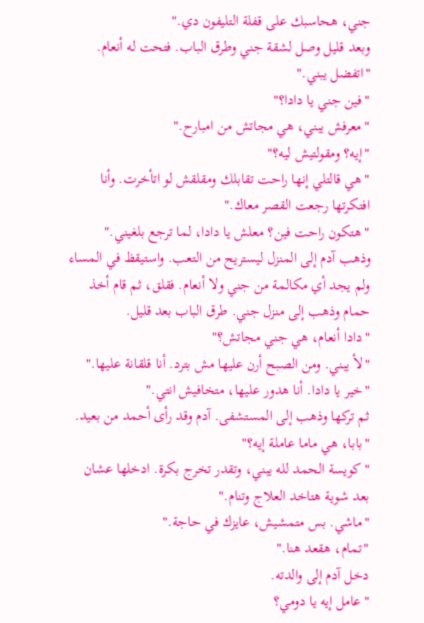جني، هحاسبك على قفلة التليفون دي."
وبعد قليل وصل لشقة جني وطرق الباب. فتحت له أنعام.
"اتفضل يبني."
"فين جني يا دادا؟"
"معرفش يبني، هي مجاتش من امبارح."
"إيه؟ ومقولتيش ليه؟"
"هي قالتلي إنها راحت تقابلك ومقلقش لو اتأخرت. وأنا افتكرتها رجعت القصر معاك."
"هتكون راحت فين؟ معلش يا دادا، لما ترجع بلغيني."
وذهب آدم إلى المنزل ليستريح من التعب. واستيقظ في المساء ولم يجد أي مكالمة من جني ولا أنعام. فقلق، ثم قام أخذ حمام وذهب إلى منزل جني. طرق الباب بعد قليل.
"دادا أنعام، هي جني مجاتش؟"
"لأ يبني. ومن الصبح أرن عليها مش بترد. أنا قلقانة عليها."
"خير يا دادا. أنا هدور عليها، متخافيش انتي."
ثم تركها وذهب إلى المستشفى. آدم وقد رأى أحمد من بعيد.
"بابا، هي ماما عاملة إيه؟"
"كويسة الحمد لله يبني، وتقدر تخرج بكرة. ادخلها عشان بعد شوية هتاخد العلاج وتنام."
"ماشي. بس متمشيش، عايزك في حاجة."
"تمام، هقعد هنا."
دخل آدم إلى والدته.
"عامل إيه يا دومي؟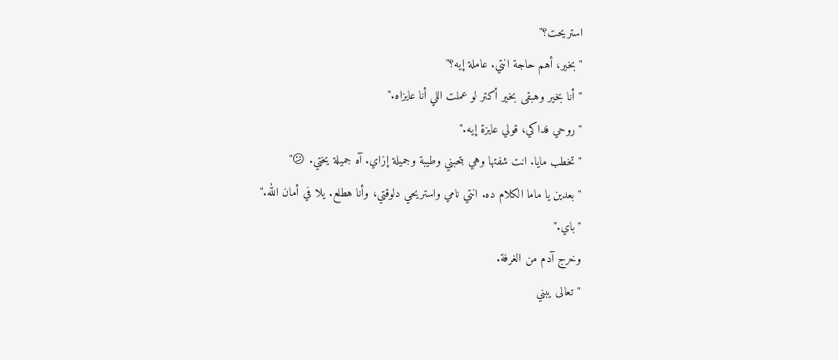استريحت؟"
"بخير، أهم حاجة انتي. عاملة إيه؟"
"أنا بخير وهبقى بخير أكتر لو عملت اللي أنا عايزاه."
"روحي فداكي، قولي عايزة إيه."
"تخطب مايا. انت شفتها وهي بتحبني وطيبة وجميلة إزاي. آه جميلة يختي. 😕"
"بعدين يا ماما الكلام ده. انتي نامي واستريحي دلوقتي، وأنا هطلع. يلا في أمان الله."
"باي."
وخرج آدم من الغرفة.
"تعالى يبني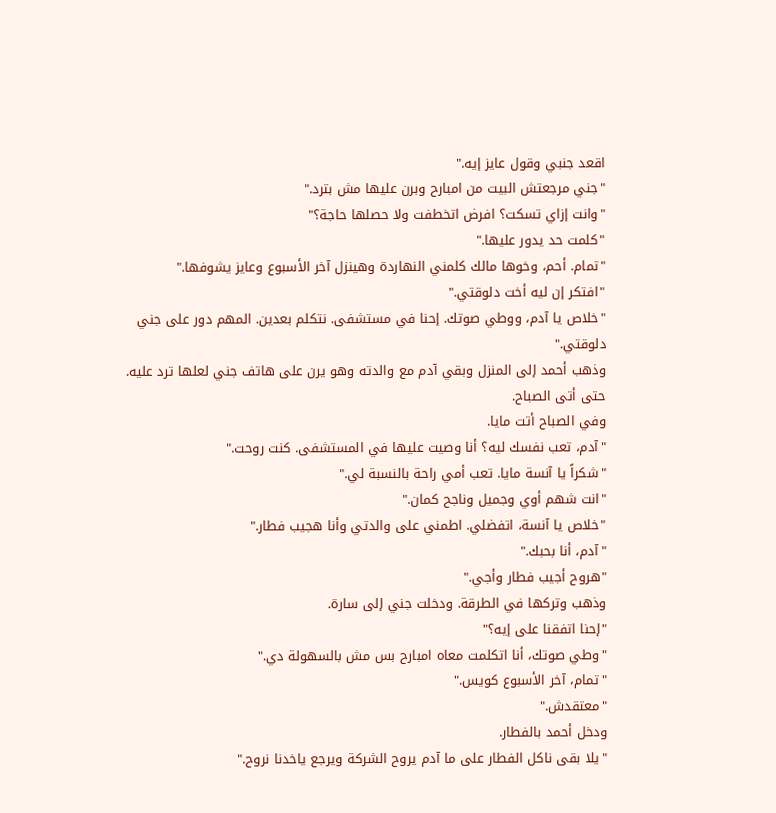اقعد جنبي وقول عايز إيه."
"جني مرجعتش البيت من امبارح وبرن عليها مش بترد."
"وانت إزاي تسكت؟ افرض اتخطفت ولا حصلها حاجة؟"
"كلمت حد يدور عليها."
"تمام. أحم، وخوها مالك كلمني النهاردة وهينزل آخر الأسبوع وعايز يشوفها."
"افتكر إن ليه أخت دلوقتي."
"خلاص يا آدم، ووطي صوتك. إحنا في مستشفى. نتكلم بعدين. المهم دور على جني دلوقتي."
وذهب أحمد إلى المنزل وبقي آدم مع والدته وهو يرن على هاتف جني لعلها ترد عليه. حتى أتى الصباح.
وفي الصباح أتت مايا.
"آدم، تعب نفسك ليه؟ أنا وصيت عليها في المستشفى. كنت روحت."
"شكراً يا آنسة مايا. تعب أمي راحة بالنسبة لي."
"انت شهم أوي وجميل وناجح كمان."
"خلاص يا آنسة، اتفضلي. اطمني على والدتي وأنا هجيب فطار."
"آدم، أنا بحبك."
"هروح أجيب فطار وأجي."
وذهب وتركها في الطرقة. ودخلت جني إلى سارة.
"إحنا اتفقنا على إيه؟"
"وطي صوتك، أنا اتكلمت معاه امبارح بس مش بالسهولة دي."
"تمام، آخر الأسبوع كويس."
"معتقدش."
ودخل أحمد بالفطار.
"يلا بقى ناكل الفطار على ما آدم يروح الشركة ويرجع ياخدنا نروح."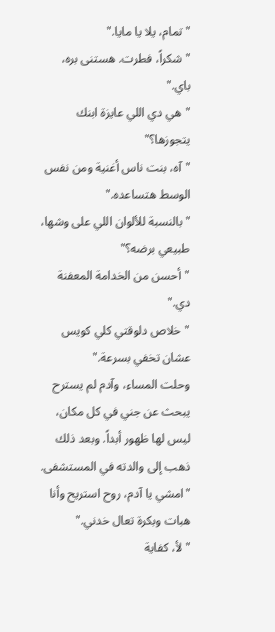"تمام، يلا يا مايا."
"شكراً، فطرت. هستنى بره، باي."
"هي دي اللي عايزة ابنك يتجوزها؟"
"آه، بنت ناس أغنية ومن نفس الوسط هتساعده."
"بالنسبة للألوان اللي على وشها، طبيعي برضه؟"
"أحسن من الخدامة المعفنة دي."
"خلاص دلوقتي كلي كويس عشان تخفي بسرعة."
وحلت المساء، وآدم لم يسترح يبحث عن جني في كل مكان، ليس لها ظهور أبداً. وبعد ذلك ذهب إلى والدته في المستشفى.
"امشي يا آدم، روح استريح وأنا هبات وبكرة تعال خدني."
"لأ، كفاية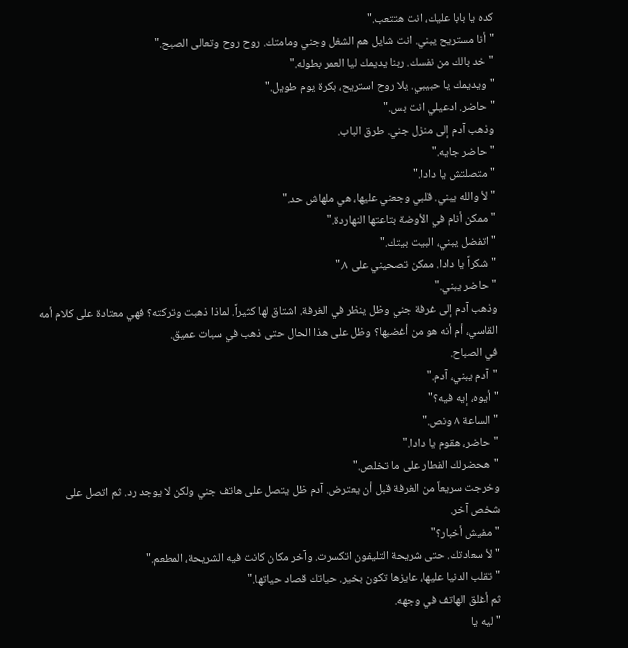كده يا بابا عليك، انت هتتعب."
"أنا مستريح يبني. انت شايل هم الشغل وجني ومامتك. روح روح وتعالى الصبح."
"خد بالك من نفسك. ربنا يديمك ليا العمر بطوله."
"ويديمك يا حبيبي. يلا روح استريح، بكرة يوم طويل."
"حاضر. ادعيلي انت بس."
وذهب آدم إلى منزل جني. طرق الباب.
"حاضر جايه."
"متصلتش يا دادا."
"لأ والله يبني. قلبي وجعني عليها، هي ملهاش حد."
"ممكن أنام في الأوضة بتاعتها النهاردة."
"اتفضل يبني، البيت بيتك."
"شكراً يا دادا. ممكن تصحيني على ٨."
"حاضر يبني."
وذهب آدم إلى غرفة جني وظل ينظر في الغرفة. اشتاق لها كثيراً. لماذا ذهبت وتركته؟ فهي معتادة على كلام أمه القاسي، أم أنه هو من أغضبها؟ وظل على هذا الحال حتى ذهب في سبات عميق.
في الصباح.
"آدم يبني، آدم."
"أيوه، إيه فيه؟"
"الساعة ٨ ونص."
"حاضر، هقوم يا دادا."
"هحضرلك الفطار على ما تخلص."
وخرجت سريعاً من الغرفة قبل أن يعترض. آدم ظل يتصل على هاتف جني ولكن لا يوجد رد. ثم اتصل على شخص آخر.
"مفيش أخبار؟"
"لأ سعادتك. حتى شريحة التليفون اتكسرت. وآخر مكان كانت فيه الشريحة، المطعم."
"تقلب الدنيا عليها، عايزها تكون بخير. حياتك قصاد حياتها."
ثم أغلق الهاتف في وجهه.
"ليه يا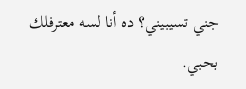جني تسيبيني؟ ده أنا لسه معترفلك بحبي.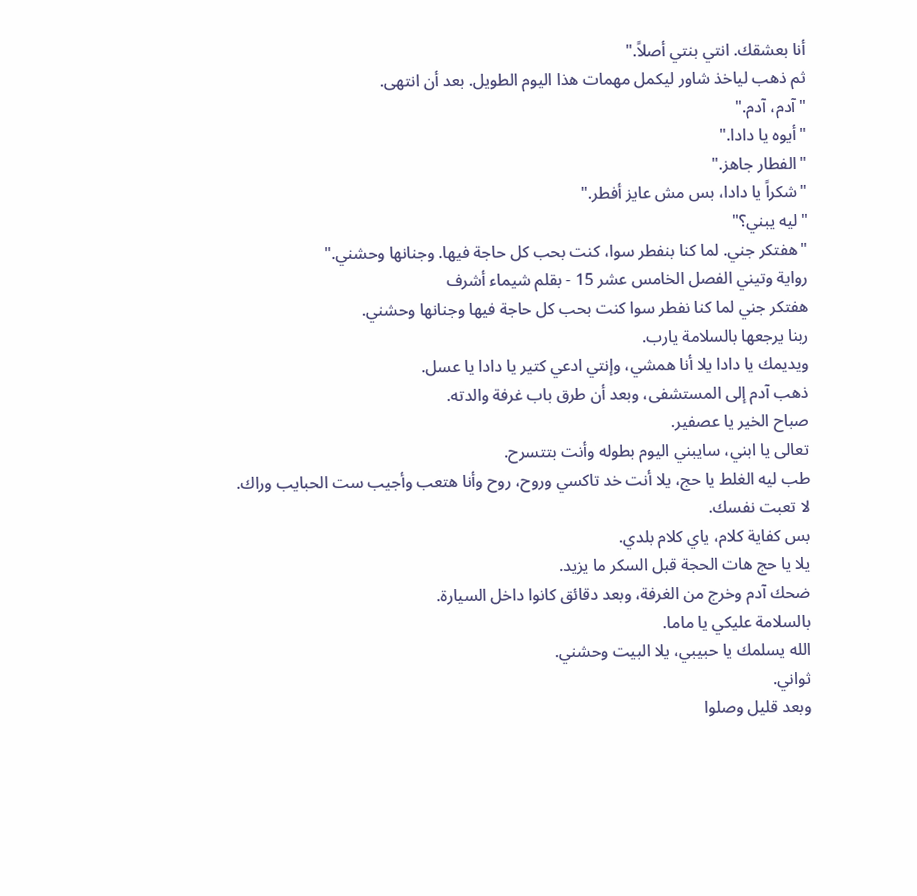أنا بعشقك. انتي بنتي أصلاً."
ثم ذهب لياخذ شاور ليكمل مهمات هذا اليوم الطويل. بعد أن انتهى.
"آدم، آدم."
"أيوه يا دادا."
"الفطار جاهز."
"شكراً يا دادا، بس مش عايز أفطر."
"ليه يبني؟"
"هفتكر جني. لما كنا بنفطر سوا، كنت بحب كل حاجة فيها. وجنانها وحشني."
رواية وتيني الفصل الخامس عشر 15 - بقلم شيماء أشرف
هفتكر جني لما كنا نفطر سوا كنت بحب كل حاجة فيها وجنانها وحشني.
ربنا يرجعها بالسلامة يارب.
ويديمك يا دادا يلا أنا همشي، وإنتي ادعي كتير يا دادا يا عسل.
ذهب آدم إلى المستشفى، وبعد أن طرق باب غرفة والدته.
صباح الخير يا عصفير.
تعالى يا ابني، سايبني اليوم بطوله وأنت بتتسرح.
طب ليه الغلط يا حج، يلا أنت خد تاكسي وروح، روح وأنا هتعب وأجيب ست الحبايب وراك.
لا تعبت نفسك.
بس كفاية كلام، ياي كلام بلدي.
يلا يا حج هات الحجة قبل السكر ما يزيد.
ضحك آدم وخرج من الغرفة، وبعد دقائق كانوا داخل السيارة.
بالسلامة عليكي يا ماما.
الله يسلمك يا حبيبي، يلا البيت وحشني.
ثواني.
وبعد قليل وصلوا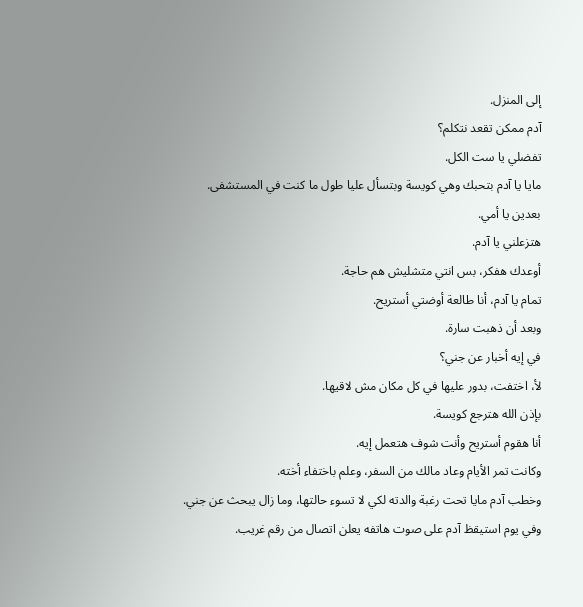إلى المنزل.
آدم ممكن تقعد نتكلم؟
تفضلي يا ست الكل.
مايا يا آدم بتحبك وهي كويسة وبتسأل عليا طول ما كنت في المستشفى.
بعدين يا أمي.
هتزعلني يا آدم.
أوعدك هفكر، بس انتي متشليش هم حاجة.
تمام يا آدم، أنا طالعة أوضتي أستريح.
وبعد أن ذهبت سارة.
في إيه أخبار عن جني؟
لأ، اختفت، بدور عليها في كل مكان مش لاقيها.
بإذن الله هترجع كويسة.
أنا هقوم أستريح وأنت شوف هتعمل إيه.
وكانت تمر الأيام وعاد مالك من السفر، وعلم باختفاء أخته.
وخطب آدم مايا تحت رغبة والدته لكي لا تسوء حالتها، وما زال يبحث عن جني.
وفي يوم استيقظ آدم على صوت هاتفه يعلن اتصال من رقم غريب.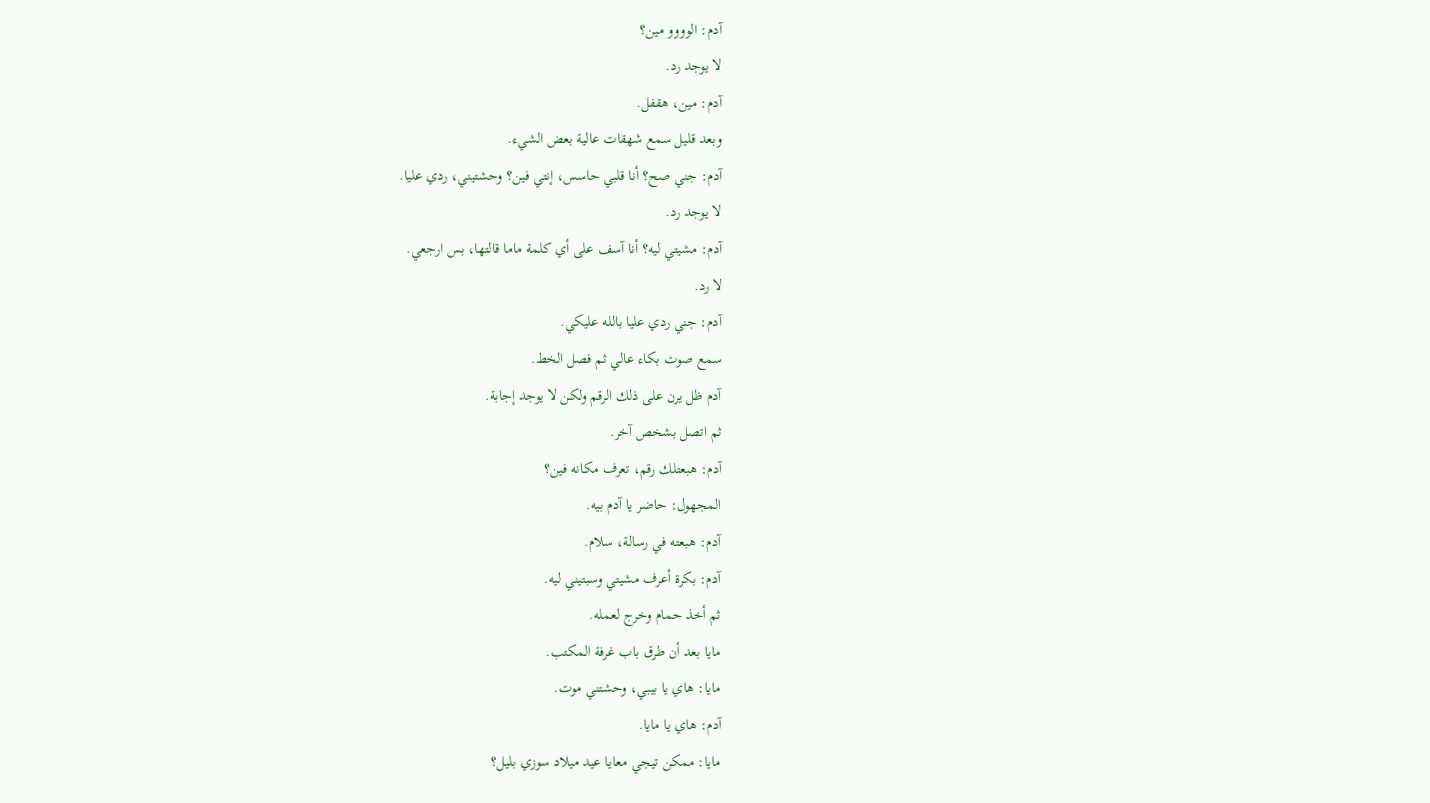آدم: الوووو مين؟
لا يوجد رد.
آدم: مين، هقفل.
وبعد قليل سمع شهقات عالية بعض الشيء.
آدم: جني صح؟ أنا قلبي حاسس، إنتي فين؟ وحشتيني، ردي عليا.
لا يوجد رد.
آدم: مشيتي ليه؟ أنا آسف على أي كلمة ماما قالتها، بس ارجعي.
لا رد.
آدم: جني ردي عليا بالله عليكي.
سمع صوت بكاء عالي ثم فصل الخط.
آدم ظل يرن على ذلك الرقم ولكن لا يوجد إجابة.
ثم اتصل بشخص آخر.
آدم: هبعتلك رقم، تعرف مكانه فين؟
المجهول: حاضر يا آدم بيه.
آدم: هبعته في رسالة، سلام.
آدم: بكرة أعرف مشيتي وسبتيني ليه.
ثم أخذ حمام وخرج لعمله.
مايا بعد أن طرق باب غرفة المكتب.
مايا: هاي يا بيبي، وحشتني موت.
آدم: هاي يا مايا.
مايا: ممكن تيجي معايا عيد ميلاد سوزي بليل؟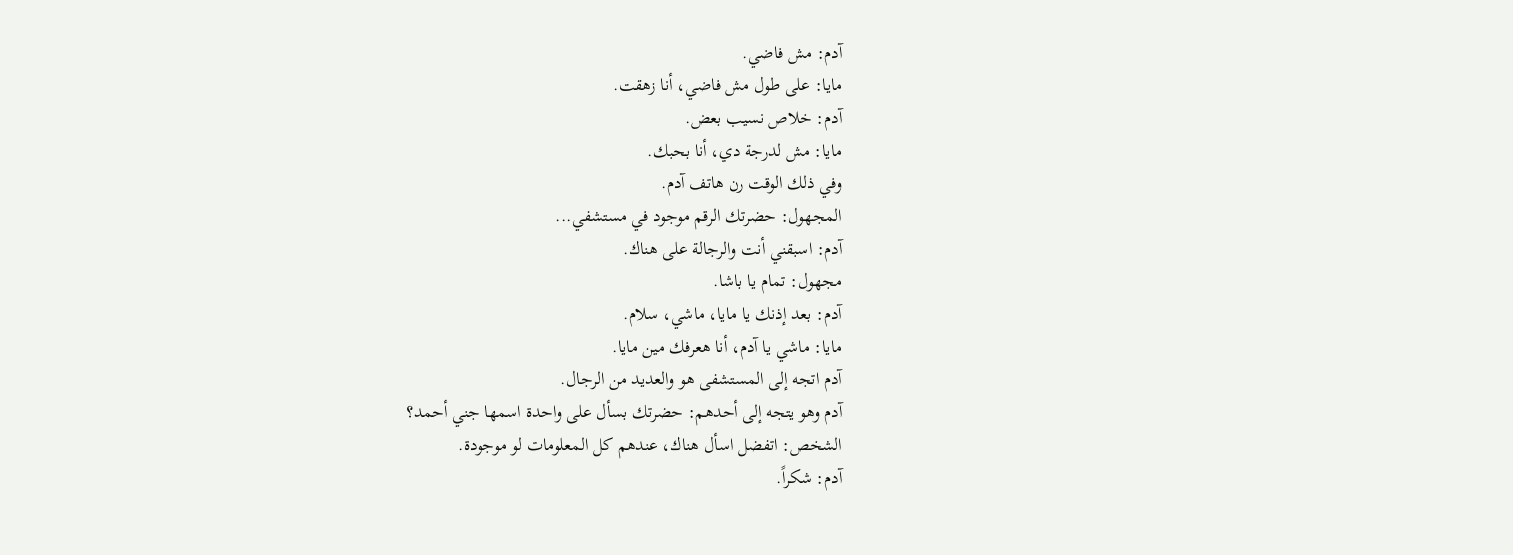آدم: مش فاضي.
مايا: على طول مش فاضي، أنا زهقت.
آدم: خلاص نسيب بعض.
مايا: مش لدرجة دي، أنا بحبك.
وفي ذلك الوقت رن هاتف آدم.
المجهول: حضرتك الرقم موجود في مستشفي...
آدم: اسبقني أنت والرجالة على هناك.
مجهول: تمام يا باشا.
آدم: بعد إذنك يا مايا، ماشي، سلام.
مايا: ماشي يا آدم، أنا هعرفك مين مايا.
آدم اتجه إلى المستشفى هو والعديد من الرجال.
آدم وهو يتجه إلى أحدهم: حضرتك بسأل على واحدة اسمها جني أحمد؟
الشخص: اتفضل اسأل هناك، عندهم كل المعلومات لو موجودة.
آدم: شكراً.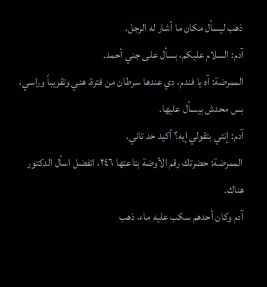ذهب ليسأل مكان ما أشار له الرجل.
آدم: السلام عليكم، بسأل على جني أحمد.
الممرضة: آه يا فندم، دي عندها سرطان من فترة، هني وتقريباً وراسي، بس محدش بيسأل عليها.
آدم: إنتي بتقولي إيه؟ أكيد حد تاني.
الممرضة: حضرتك رقم الأوضة بتاعتها ٢٤٦، اتفضل اسأل الدكتور هناك.
آدم وكان أحدهم سكب عليه ماء، ذهب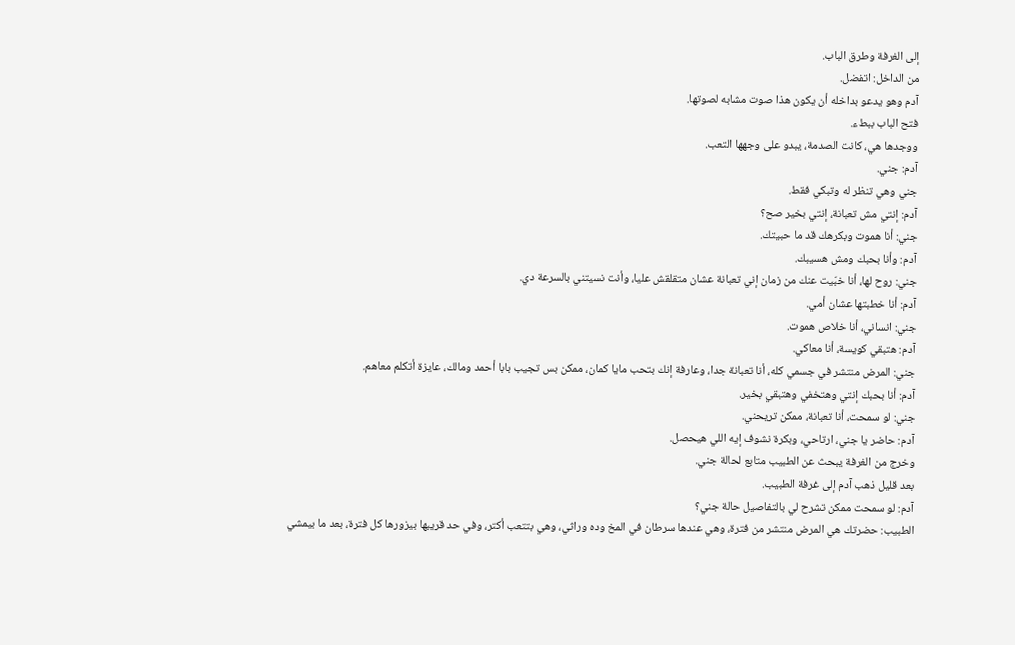إلى الغرفة وطرق الباب.
من الداخل: اتفضل.
آدم وهو يدعو بداخله أن يكون هذا صوت مشابه لصوتها.
فتح الباب ببطء.
ووجدها هي، كانت الصدمة، يبدو على وجهها التعب.
آدم: جني.
جني وهي تنظر له وتبكي فقط.
آدم: إنتي مش تعبانة، إنتي بخير صح؟
جني: أنا هموت وبكرهك قد ما حبيتك.
آدم: وأنا بحبك ومش هسيبك.
جني: روح لها، أنا خبّيت عنك من زمان إني تعبانة عشان متقلقش عليا، وأنت نسيتني بالسرعة دي.
آدم: أنا خطبتها عشان أمي.
جني: انساني، أنا خلاص هموت.
آدم: هتبقي كويسة، أنا معاكي.
جني: المرض منتشر في جسمي كله، أنا تعبانة جدا، وعارفة إنك بتحب مايا كمان، ممكن بس تجيب بابا أحمد ومالك، عايزة أتكلم معاهم.
آدم: أنا بحبك إنتي وهتخفي وهتبقي بخير.
جني: لو سمحت، أنا تعبانة، ممكن تريحني.
آدم: حاضر يا جني، ارتاحي، وبكرة نشوف إيه اللي هيحصل.
وخرج من الغرفة يبحث عن الطبيب متابع لحالة جني.
بعد قليل ذهب آدم إلى غرفة الطبيب.
آدم: لو سمحت ممكن تشرح لي بالتفاصيل حالة جني؟
الطبيب: حضرتك هي المرض منتشر من فترة، وهي عندها سرطان في المخ وده وراثي، وهي بتتعب أكتر، وفي حد قريبها بيزورها كل فترة، بعد ما بيمشي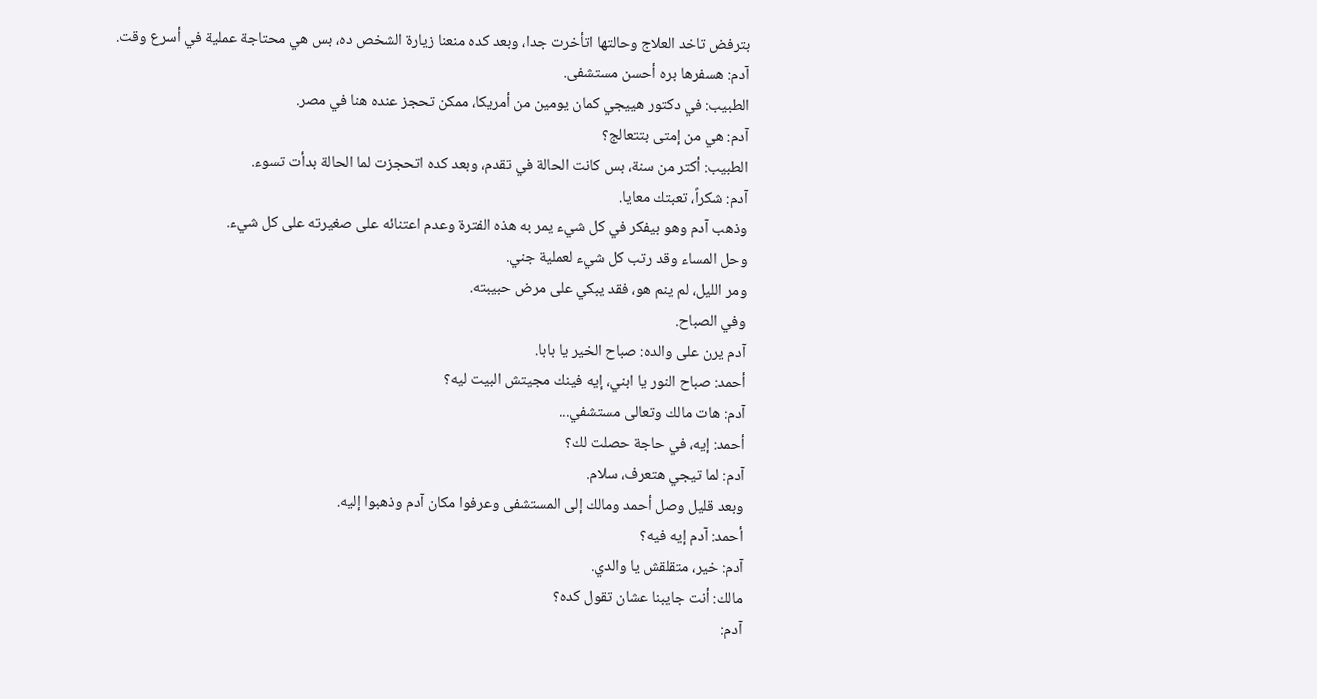بترفض تاخد العلاج وحالتها اتأخرت جدا، وبعد كده منعنا زيارة الشخص ده، بس هي محتاجة عملية في أسرع وقت.
آدم: هسفرها بره أحسن مستشفى.
الطبيب: في دكتور هييجي كمان يومين من أمريكا، ممكن تحجز عنده هنا في مصر.
آدم: هي من إمتى بتتعالج؟
الطبيب: أكتر من سنة، بس كانت الحالة في تقدم، وبعد كده اتحجزت لما الحالة بدأت تسوء.
آدم: شكراً، تعبتك معايا.
وذهب آدم وهو بيفكر في كل شيء يمر به هذه الفترة وعدم اعتنائه على صغيرته على كل شيء.
وحل المساء وقد رتب كل شيء لعملية جني.
ومر الليل، لم ينم هو، فقد يبكي على مرض حبيبته.
وفي الصباح.
آدم يرن على والده: صباح الخير يا بابا.
أحمد: صباح النور يا ابني، إيه فينك مجيتش البيت ليه؟
آدم: هات مالك وتعالى مستشفي...
أحمد: إيه، في حاجة حصلت لك؟
آدم: لما تيجي هتعرف، سلام.
وبعد قليل وصل أحمد ومالك إلى المستشفى وعرفوا مكان آدم وذهبوا إليه.
أحمد: آدم إيه فيه؟
آدم: خير، متقلقش يا والدي.
مالك: أنت جايبنا عشان تقول كده؟
آدم: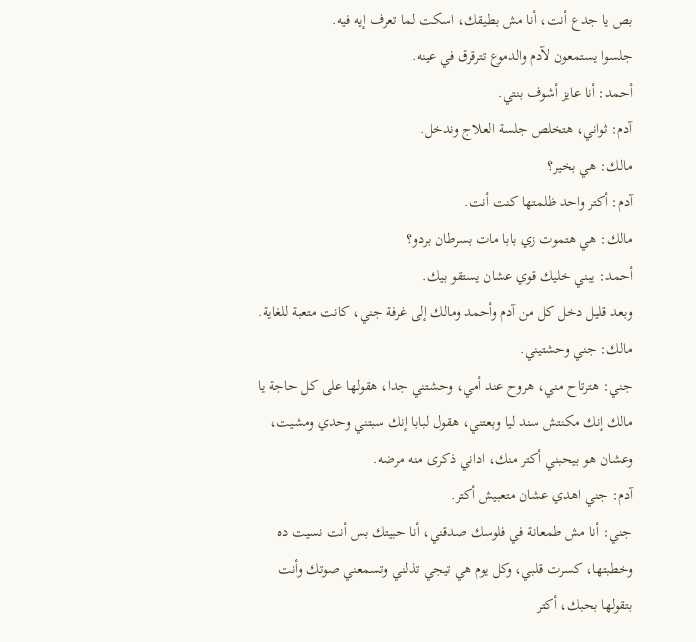بص يا جدع أنت، أنا مش بطيقك، اسكت لما تعرف إيه فيه.
جلسوا يستمعون لآدم والدموع تترقرق في عينه.
أحمد: أنا عايز أشوف بنتي.
آدم: ثواني، هتخلص جلسة العلاج وندخل.
مالك: هي بخير؟
آدم: أكتر واحد ظلمتها كنت أنت.
مالك: هي هتموت زي بابا مات بسرطان بردو؟
أحمد: يبني خليك قوي عشان يستقو بيك.
وبعد قليل دخل كل من آدم وأحمد ومالك إلى غرفة جني، كانت متعبة للغاية.
مالك: جني وحشتيني.
جني: هترتاح مني، هروح عند أمي، وحشتني جدا، هقولها على كل حاجة يا مالك إنك مكنتش سند ليا وبعتني، هقول لبابا إنك سبتني وحدي ومشيت، وعشان هو بيحبني أكتر منك، اداني ذكرى منه مرضه.
آدم: جني اهدي عشان متعبيش أكتر.
جني: أنا مش طمعانة في فلوسك صدقني، أنا حبيتك بس أنت نسيت ده وخطبتها، كسرت قلبي، وكل يوم هي تيجي تذلني وتسمعني صوتك وأنت بتقولها بحبك، أكتر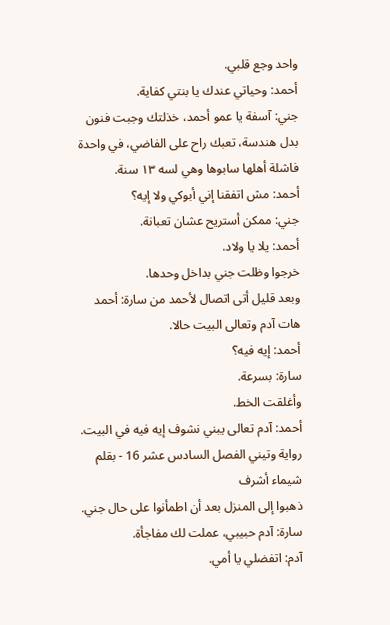واحد وجع قلبي.
أحمد: وحياتي عندك يا بنتي كفاية.
جني: آسفة يا عمو أحمد، خذلتك وجبت فنون بدل هندسة، تعبك راح على الفاضي، في واحدة فاشلة أهلها سابوها وهي لسه ١٣ سنة.
أحمد: مش اتفقنا إني أبوكي ولا إيه؟
جني: ممكن أستريح عشان تعبانة.
أحمد: يلا يا ولاد.
خرجوا وظلت جني بداخل وحدها.
وبعد قليل أتى اتصال لأحمد من سارة: أحمد هات آدم وتعالى البيت حالا.
أحمد: إيه فيه؟
سارة: بسرعة.
وأغلقت الخط.
أحمد: آدم تعالى يبني نشوف إيه فيه في البيت.
رواية وتيني الفصل السادس عشر 16 - بقلم شيماء أشرف
ذهبوا إلى المنزل بعد أن اطمأنوا على حال جني.
سارة: آدم حبيبي، عملت لك مفاجأة.
آدم: اتفضلي يا أمي.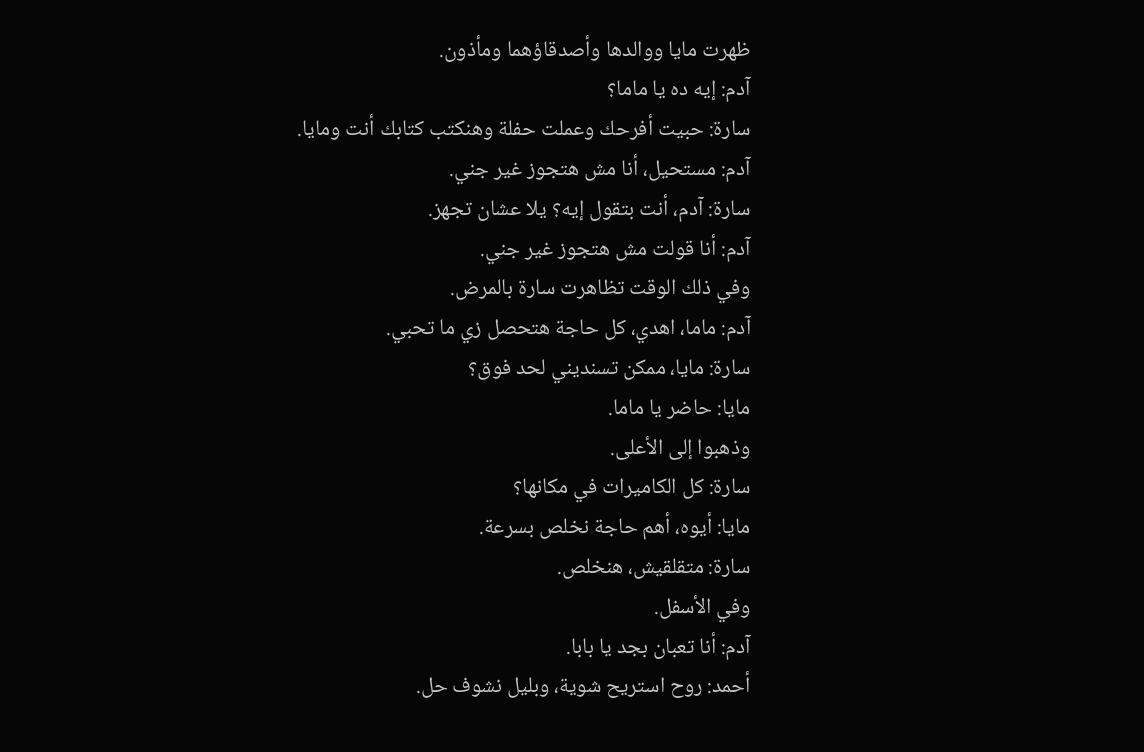ظهرت مايا ووالدها وأصدقاؤهما ومأذون.
آدم: إيه ده يا ماما؟
سارة: حبيت أفرحك وعملت حفلة وهنكتب كتابك أنت ومايا.
آدم: مستحيل، أنا مش هتجوز غير جني.
سارة: آدم، أنت بتقول إيه؟ يلا عشان تجهز.
آدم: أنا قولت مش هتجوز غير جني.
وفي ذلك الوقت تظاهرت سارة بالمرض.
آدم: ماما، اهدي، كل حاجة هتحصل زي ما تحبي.
سارة: مايا، ممكن تسنديني لحد فوق؟
مايا: حاضر يا ماما.
وذهبوا إلى الأعلى.
سارة: كل الكاميرات في مكانها؟
مايا: أيوه، أهم حاجة نخلص بسرعة.
سارة: متقلقيش، هنخلص.
وفي الأسفل.
آدم: أنا تعبان بجد يا بابا.
أحمد: روح استريح شوية، وبليل نشوف حل.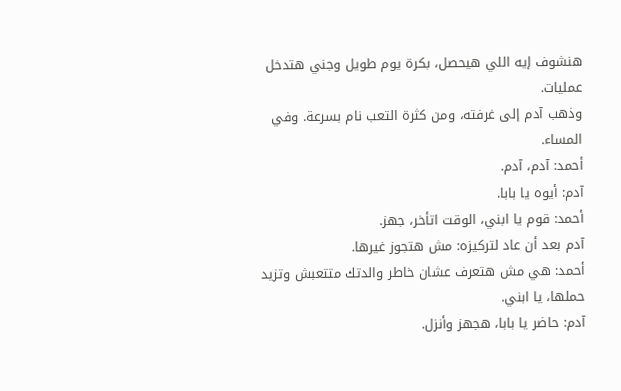هنشوف إيه اللي هيحصل، بكرة يوم طويل وجني هتدخل عمليات.
وذهب آدم إلى غرفته، ومن كثرة التعب نام بسرعة. وفي المساء.
أحمد: آدم، آدم.
آدم: أيوه يا بابا.
أحمد: قوم يا ابني، الوقت اتأخر، جهز.
آدم بعد أن عاد لتركيزه: مش هتجوز غيرها.
أحمد: هي مش هتعرف عشان خاطر والدتك متتعبش وتزيد حملها، يا ابني.
آدم: حاضر يا بابا، هجهز وأنزل.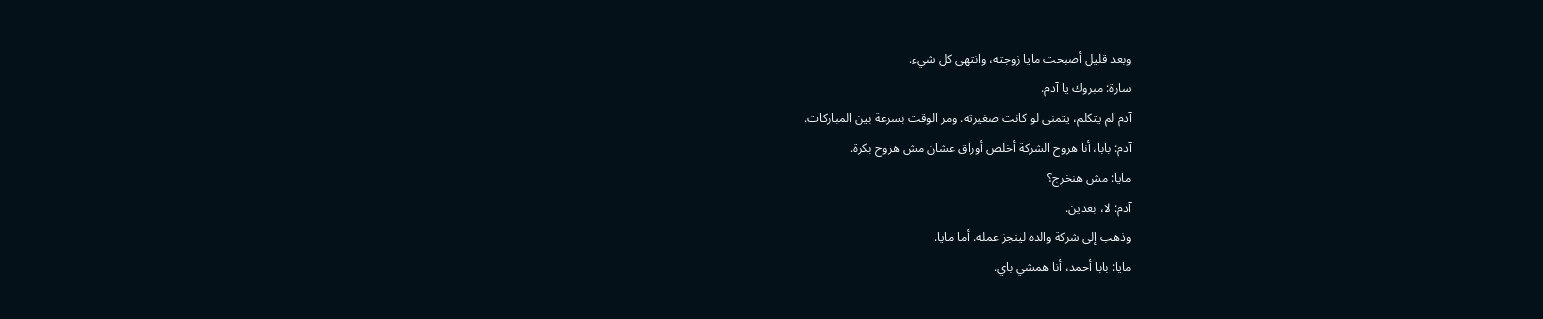وبعد قليل أصبحت مايا زوجته، وانتهى كل شيء.
سارة: مبروك يا آدم.
آدم لم يتكلم، يتمنى لو كانت صغيرته. ومر الوقت بسرعة بين المباركات.
آدم: بابا، أنا هروح الشركة أخلص أوراق عشان مش هروح بكرة.
مايا: مش هنخرج؟
آدم: لا، بعدين.
وذهب إلى شركة والده لينجز عمله. أما مايا.
مايا: بابا أحمد، أنا همشي باي.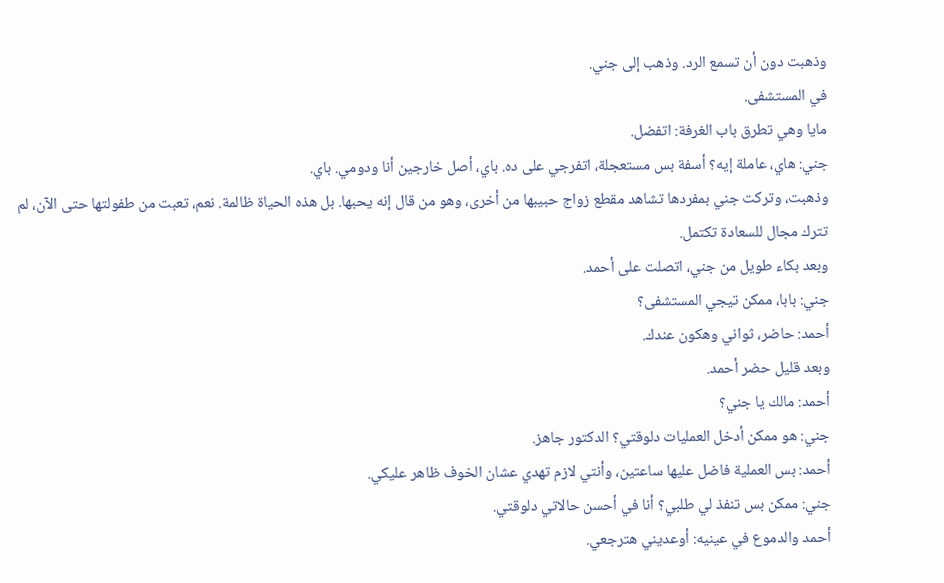وذهبت دون أن تسمع الرد. وذهب إلى جني.
في المستشفى.
مايا وهي تطرق باب الغرفة: اتفضل.
جني: هاي، عاملة إيه؟ أسفة بس مستعجلة، اتفرجي على ده. باي، أصل خارجين أنا ودومي. باي.
وذهبت، وتركت جني بمفردها تشاهد مقطع زواج حبيبها من أخرى، وهو من قال إنه يحبها. بل هذه الحياة ظالمة. نعم، تعبت من طفولتها حتى الآن، لم تترك مجال للسعادة تكتمل.
وبعد بكاء طويل من جني، اتصلت على أحمد.
جني: بابا، ممكن تيجي المستشفى؟
أحمد: حاضر، ثواني وهكون عندك.
وبعد قليل حضر أحمد.
أحمد: مالك يا جني؟
جني: هو ممكن أدخل العمليات دلوقتي؟ الدكتور جاهز.
أحمد: بس العملية فاضل عليها ساعتين، وأنتي لازم تهدي عشان الخوف ظاهر عليكي.
جني: ممكن بس تنفذ لي طلبي؟ أنا في أحسن حالاتي دلوقتي.
أحمد والدموع في عينيه: أوعديني هترجعي.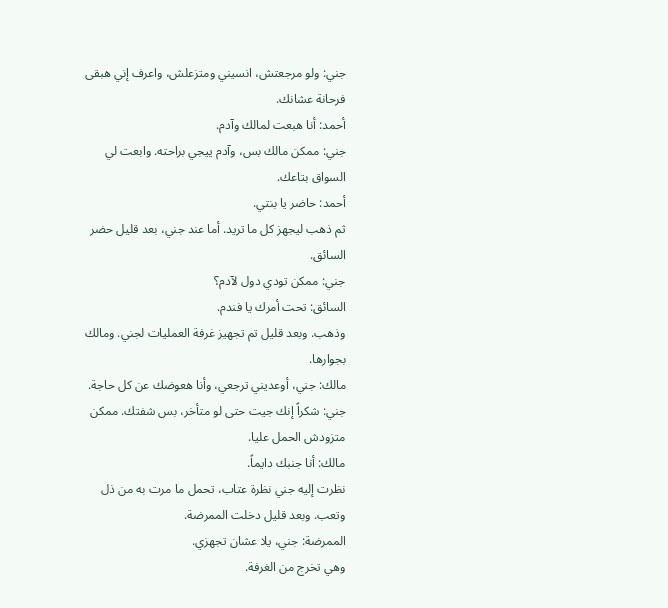جني: ولو مرجعتش، انسيني ومتزعلش، واعرف إني هبقى فرحانة عشانك.
أحمد: أنا هبعت لمالك وآدم.
جني: ممكن مالك بس، وآدم ييجي براحته. وابعت لي السواق بتاعك.
أحمد: حاضر يا بنتي.
ثم ذهب ليجهز كل ما تريد. أما عند جني، بعد قليل حضر السائق.
جني: ممكن تودي دول لآدم؟
السائق: تحت أمرك يا فندم.
وذهب. وبعد قليل تم تجهيز غرفة العمليات لجني. ومالك بجوارها.
مالك: جني، أوعديني ترجعي، وأنا هعوضك عن كل حاجة.
جني: شكراً إنك جيت حتى لو متأخر، بس شفتك. ممكن متزودش الحمل عليا.
مالك: أنا جنبك دايماً.
نظرت إليه جني نظرة عتاب، تحمل ما مرت به من ذل وتعب. وبعد قليل دخلت الممرضة.
الممرضة: جني، يلا عشان تجهزي.
وهي تخرج من الغرفة.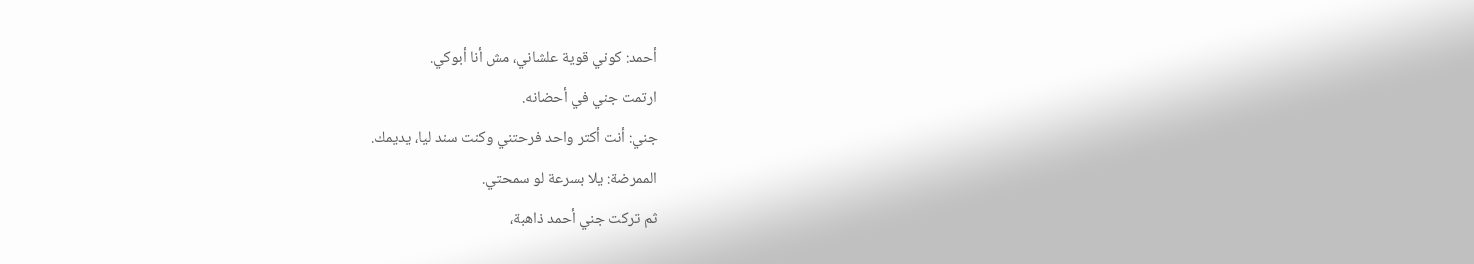أحمد: كوني قوية علشاني، مش أنا أبوكي.
ارتمت جني في أحضانه.
جني: أنت أكتر واحد فرحتني وكنت سند ليا، يديمك.
الممرضة: يلا بسرعة لو سمحتي.
ثم تركت جني أحمد ذاهبة،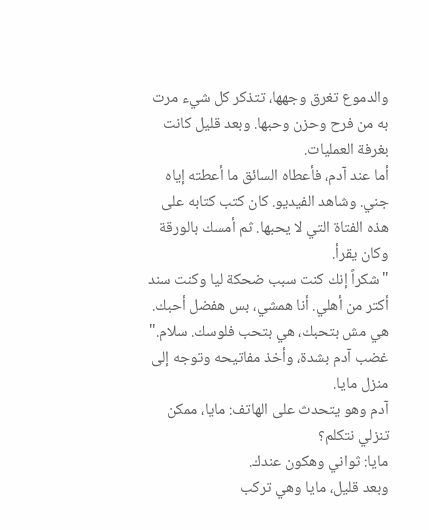والدموع تغرق وجهها، تتذكر كل شيء مرت به من فرح وحزن وحبها. وبعد قليل كانت بغرفة العمليات.
أما عند آدم، فأعطاه السائق ما أعطته إياه جني. وشاهد الفيديو. كان كتب كتابه على هذه الفتاة التي لا يحبها. ثم أمسك بالورقة وكان يقرأ.
"شكراً إنك كنت سبب ضحكة ليا وكنت سند أكتر من أهلي. أنا همشي، بس هفضل أحبك. هي مش بتحبك، هي بتحب فلوسك. سلام."
غضب آدم بشدة، وأخذ مفاتيحه وتوجه إلى منزل مايا.
آدم وهو يتحدث على الهاتف: مايا، ممكن تنزلي نتكلم؟
مايا: ثواني وهكون عندك.
وبعد قليل، مايا وهي تركب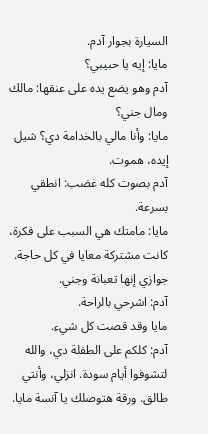السيارة بجوار آدم.
مايا: إيه يا حبيبي؟
آدم وهو يضع يده على عنقها: مالك ومال جني؟
مايا: وأنا مالي بالخدامة دي؟ شيل إيده، هموت.
آدم بصوت كله غضب: انطقي بسرعة.
مايا: مامتك هي السبب على فكرة، كانت مشتركة معايا في كل حاجة. جوازي إنها تعبانة وجني.
آدم: اشرحي بالراحة.
مايا وقد قصت كل شيء.
آدم: كلكم على الطفلة دي، والله لتشوفوا أيام سودة. انزلي، وأنتي طالق. ورقة هتوصلك يا آنسة مايا.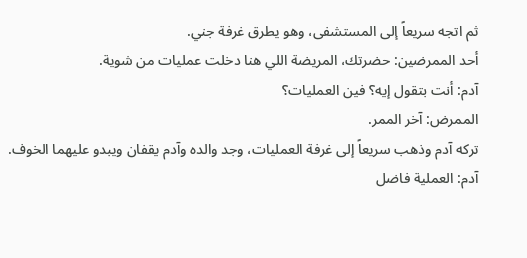ثم اتجه سريعاً إلى المستشفى، وهو يطرق غرفة جني.
أحد الممرضين: حضرتك، المريضة اللي هنا دخلت عمليات من شوية.
آدم: أنت بتقول إيه؟ فين العمليات؟
الممرض: آخر الممر.
تركه آدم وذهب سريعاً إلى غرفة العمليات، وجد والده وآدم يقفان ويبدو عليهما الخوف.
آدم: العملية فاضل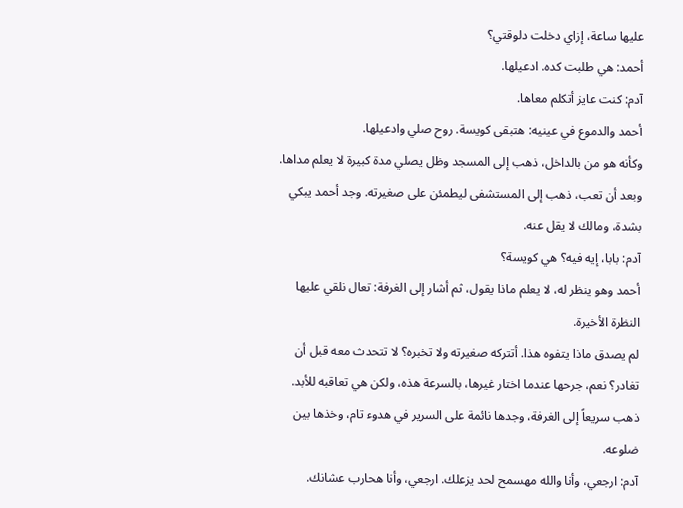عليها ساعة، إزاي دخلت دلوقتي؟
أحمد: هي طلبت كده. ادعيلها.
آدم: كنت عايز أتكلم معاها.
أحمد والدموع في عينيه: هتبقى كويسة. روح صلي وادعيلها.
وكأنه هو من بالداخل، ذهب إلى المسجد وظل يصلي مدة كبيرة لا يعلم مداها. وبعد أن تعب، ذهب إلى المستشفى ليطمئن على صغيرته. وجد أحمد يبكي بشدة، ومالك لا يقل عنه.
آدم: بابا، إيه فيه؟ هي كويسة؟
أحمد وهو ينظر له، لا يعلم ماذا يقول، ثم أشار إلى الغرفة: تعال نلقي عليها النظرة الأخيرة.
لم يصدق ماذا يتفوه هذا. أتتركه صغيرته ولا تخبره؟ لا تتحدث معه قبل أن تغادر؟ نعم، جرحها عندما اختار غيرها، بالسرعة هذه، ولكن هي تعاقبه للأبد.
ذهب سريعاً إلى الغرفة، وجدها نائمة على السرير في هدوء تام، وخذها بين ضلوعه.
آدم: ارجعي، وأنا والله مهسمح لحد يزعلك. ارجعي، وأنا هحارب عشانك.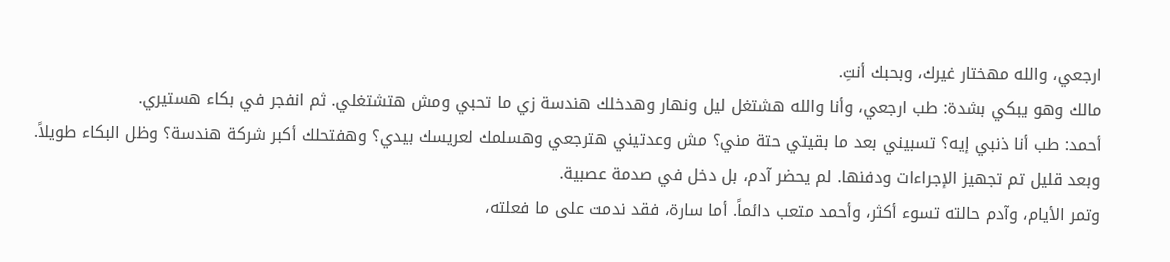ارجعي، والله مهختار غيرك، وبحبك أنتِ.
مالك وهو يبكي بشدة: طب ارجعي، وأنا والله هشتغل ليل ونهار وهدخلك هندسة زي ما تحبي ومش هتشتغلي. ثم انفجر في بكاء هستيري.
أحمد: طب أنا ذنبي إيه؟ تسبيني بعد ما بقيتي حتة مني؟ مش وعدتيني هترجعي وهسلمك لعريسك بيدي؟ وهفتحلك أكبر شركة هندسة؟ وظل البكاء طويلاً.
وبعد قليل تم تجهيز الإجراءات ودفنها. لم يحضر آدم، بل دخل في صدمة عصبية.
وتمر الأيام، وآدم حالته تسوء أكثر، وأحمد متعب دائماً. أما سارة، فقد ندمت على ما فعلته،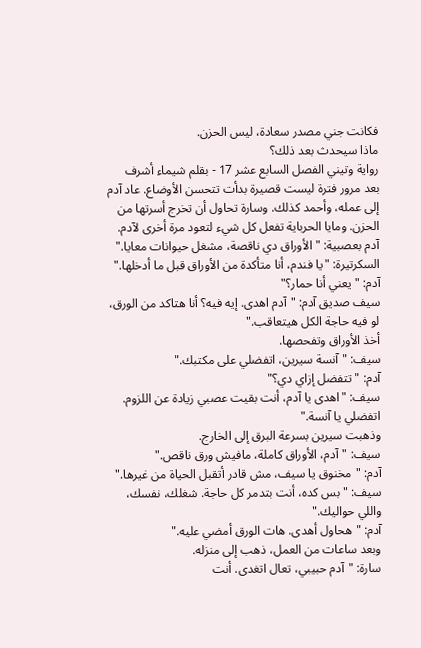فكانت جني مصدر سعادة، ليس الحزن.
ماذا سيحدث بعد ذلك؟
رواية وتيني الفصل السابع عشر 17 - بقلم شيماء أشرف
بعد مرور فترة ليست قصيرة بدأت تتحسن الأوضاع. عاد آدم إلى عمله، وأحمد كذلك. وسارة تحاول أن تخرج أسرتها من الحزن. ومايا الحرباية تفعل كل شيء لتعود مرة أخرى لآدم.
آدم بعصبية: "الأوراق دي ناقصة، مشغل حيوانات معايا."
السكرتيرة: "يا فندم، أنا متأكدة من الأوراق قبل ما أدخلها."
آدم: "يعني أنا حمار؟"
سيف صديق آدم: "آدم اهدى. إيه فيه؟ أنا هتاكد من الورق، لو فيه حاجة الكل هيتعاقب."
أخذ الأوراق وتفحصها.
سيف: "آنسة سيرين، اتفضلي على مكتبك."
آدم: "تتفضل إزاي دي؟"
سيف: "اهدى يا آدم، أنت بقيت عصبي زيادة عن اللزوم. اتفضلي يا آنسة."
وذهبت سيرين بسرعة البرق إلى الخارج.
سيف: "آدم، الأوراق كاملة، مافيش ورق ناقص."
آدم: "مخنوق يا سيف، مش قادر أتقبل الحياة من غيرها."
سيف: "بس كده، أنت بتدمر كل حاجة. شغلك، نفسك، واللي حواليك."
آدم: "هحاول أهدى. هات الورق أمضي عليه."
وبعد ساعات من العمل، ذهب إلى منزله.
سارة: "آدم حبيبي، تعال اتغدى. أنت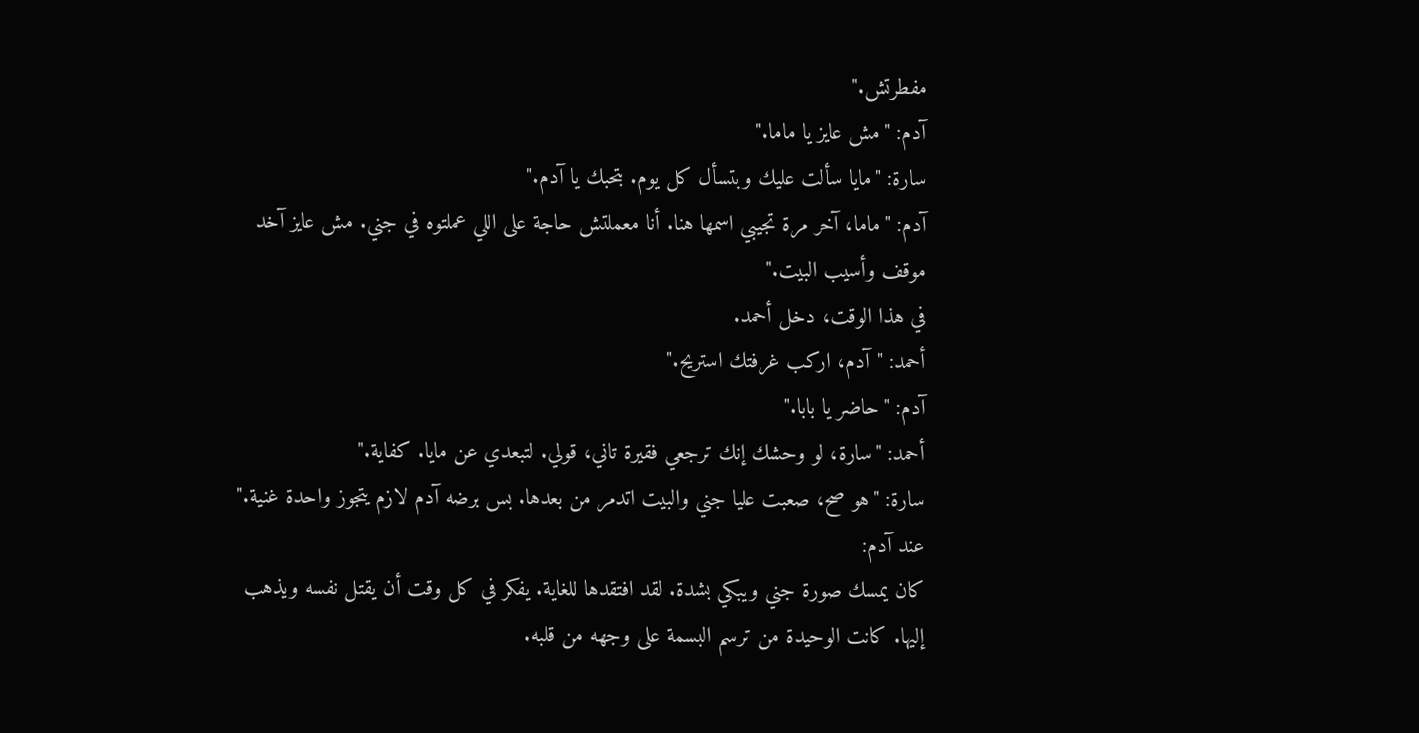مفطرتش."
آدم: "مش عايز يا ماما."
سارة: "مايا سألت عليك وبتسأل كل يوم. بتحبك يا آدم."
آدم: "ماما، آخر مرة تجيبي اسمها هنا. أنا معملتش حاجة على اللي عملتوه في جني. مش عايز آخد موقف وأسيب البيت."
في هذا الوقت، دخل أحمد.
أحمد: "آدم، اركب غرفتك استريح."
آدم: "حاضر يا بابا."
أحمد: "سارة، لو وحشك إنك ترجعي فقيرة تاني، قولي. لتبعدي عن مايا. كفاية."
سارة: "هو صح، صعبت عليا جني والبيت اتدمر من بعدها. بس برضه آدم لازم يتجوز واحدة غنية."
عند آدم:
كان يمسك صورة جني ويبكي بشدة. لقد افتقدها للغاية. يفكر في كل وقت أن يقتل نفسه ويذهب إليها. كانت الوحيدة من ترسم البسمة على وجهه من قلبه.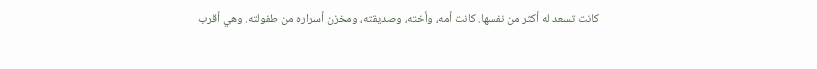كانت تسعد له أكثر من نفسها. كانت أمه، وأخته، وصديقته، ومخزن أسراره من طفولته. وهي أقرب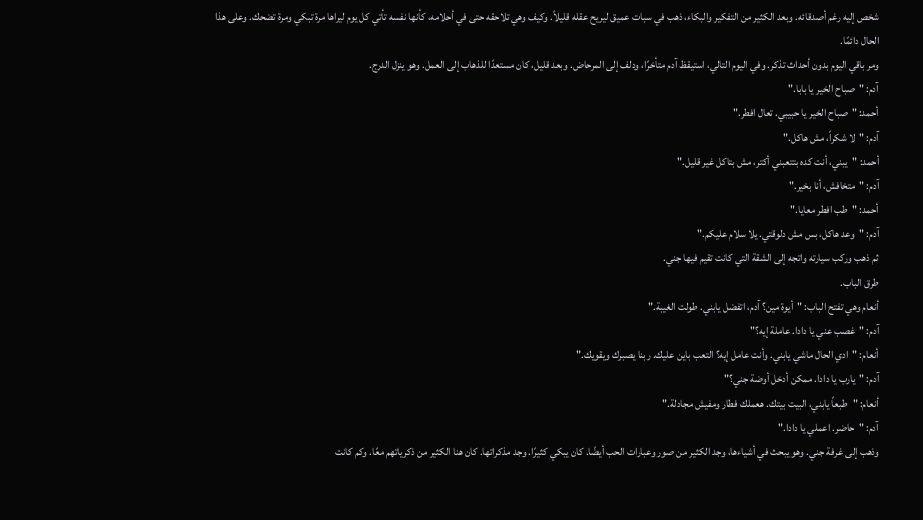شخص إليه رغم أصدقائه. وبعد الكثير من التفكير والبكاء، ذهب في سبات عميق ليريح عقله قليلاً. وكيف وهي تلاحقه حتى في أحلامه، كأنها نفسه تأتي كل يوم ليراها مرة تبكي ومرة تضحك. وعلى هذا الحال دائمًا.
ومر باقي اليوم بدون أحداث تذكر. وفي اليوم التالي، استيقظ آدم متأخرًا، ودلف إلى المرحاض. وبعد قليل، كان مستعدًا للذهاب إلى العمل. وهو ينزل الدرج.
آدم: "صباح الخير يا بابا."
أحمد: "صباح الخير يا حبيبي. تعال افطر."
آدم: "لا شكراً، مش هاكل."
أحمد: "يبني، أنت كده بتتعبني أكتر، مش بتاكل غير قليل."
آدم: "متخافش، أنا بخير."
أحمد: "طب افطر معايا."
آدم: "وعد هاكل، بس مش دلوقتي. يلا سلام عليكم."
ثم ذهب وركب سيارته واتجه إلى الشقة التي كانت تقيم فيها جني.
طرق الباب.
أنعام وهي تفتح الباب: "أيوة مين؟ آدم، اتفضل يابني. طولت الغيبة."
آدم: "غصب عني يا دادا. عاملة إيه؟"
أنعام: "ادي الحال ماشي يابني. وأنت عامل إيه؟ التعب باين عليك. ربنا يصبرك ويقويك."
آدم: "يارب يا دادا. ممكن أدخل أوضة جني؟"
أنعام: "طبعاً يابني، البيت بيتك. هعملك فطار ومفيش مجادلة."
آدم: "حاضر. اعملي يا دادا."
وذهب إلى غرفة جني. وهو يبحث في أشياءها، وجد الكثير من صور وعبارات الحب أيضًا. كان يبكي كثيرًا. وجد مذكراتها. كان هنا الكثير من ذكرياتهم معًا. وكم كانت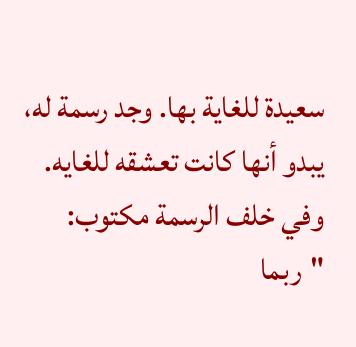سعيدة للغاية بها. وجد رسمة له، يبدو أنها كانت تعشقه للغايه. وفي خلف الرسمة مكتوب: "ربما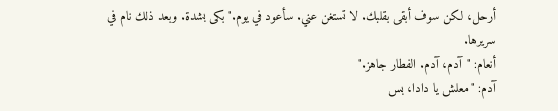أرحل، لكن سوف أبقى بقلبك. لا تستغن عني. سأعود في يوم." بكى بشدة. وبعد ذلك نام في سريرها.
أنعام: "آدم، آدم. الفطار جاهز."
آدم: "معلش يا دادا، بس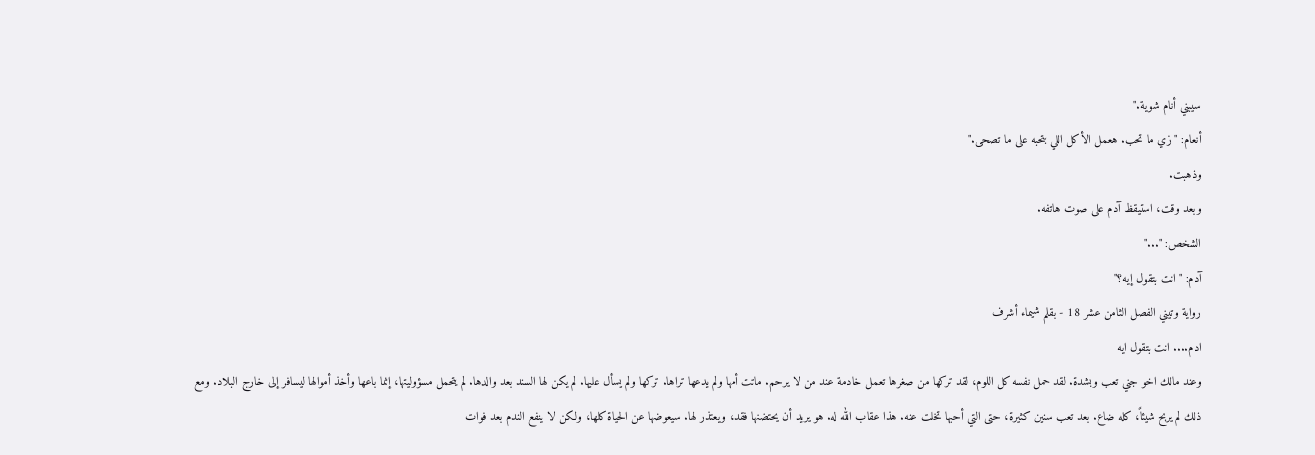سيبني أنام شوية."
أنعام: "زي ما تحب. هعمل الأكل اللي بتحبه على ما تصحى."
وذهبت.
وبعد وقت، استيقظ آدم على صوت هاتفه.
الشخص: "..."
آدم: "انت بتقول إيه؟"
رواية وتيني الفصل الثامن عشر 18 - بقلم شيماء أشرف
ادم.... انت بتقول ايه
وعند مالك اخو جني تعب وبشدة. لقد حمل نفسه كل اللوم، لقد تركها من صغرها تعمل خادمة عند من لا يرحم. ماتت أمها ولم يدعها تراها. تركها ولم يسأل عليها. لم يكن لها السند بعد والدها. لم يتحمل مسؤوليتها، إنما باعها وأخذ أموالها ليسافر إلى خارج البلاد. ومع ذلك لم يربح شيئاً، كله ضاع. بعد تعب سنين كثيرة، حتى التي أحبها تخلت عنه. هذا عقاب الله له. هو يريد أن يحتضنها فقد، ويعتذر لها. سيعوضها عن الحياة كلها، ولكن لا ينفع الندم بعد فوات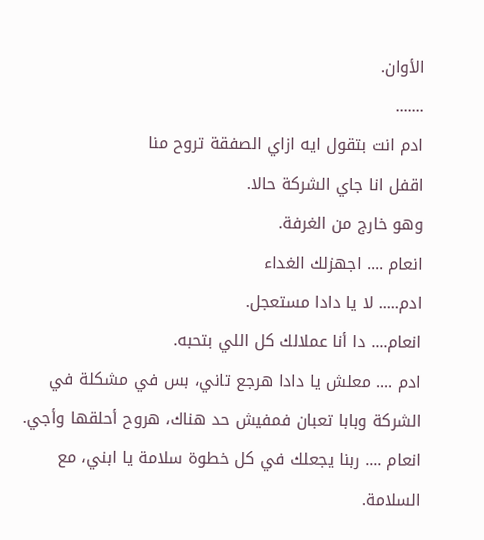الأوان.
.......
ادم انت بتقول ايه ازاي الصفقة تروح منا
اقفل انا جاي الشركة حالا.
وهو خارج من الغرفة.
انعام .... اجهزلك الغداء
ادم..... لا يا دادا مستعجل.
انعام.... دا أنا عملالك كل اللي بتحبه.
ادم .... معلش يا دادا هرجع تاني، بس في مشكلة في الشركة وبابا تعبان فمفيش حد هناك، هروح أحلقها وأجي.
انعام .... ربنا يجعلك في كل خطوة سلامة يا ابني، مع السلامة.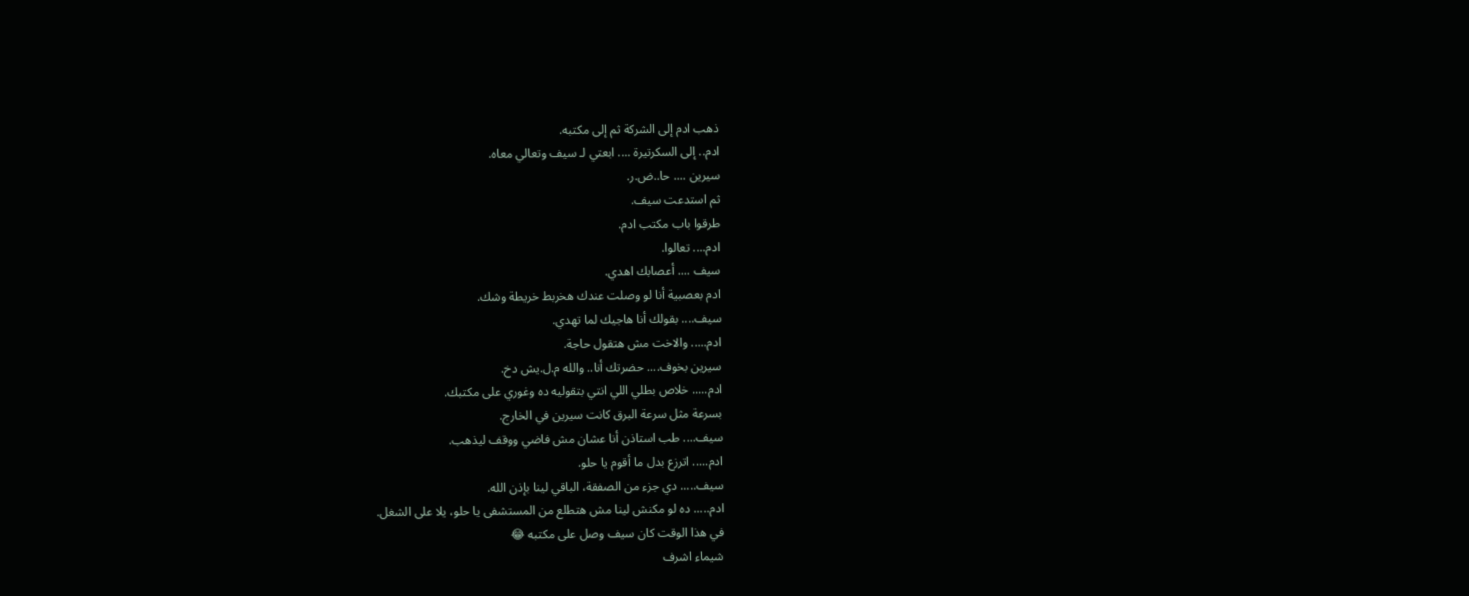ذهب ادم إلى الشركة ثم إلى مكتبه.
ادم.. إلى السكرتيرة .... ابعتي لـ سيف وتعالي معاه.
سيرين .... حا..ض.ر.
ثم استدعت سيف.
طرقوا باب مكتب ادم.
ادم.... تعالوا.
سيف .... أعصابك اهدي.
ادم بعصبية أنا لو وصلت عندك هخربط خريطة وشك.
سيف.... بقولك أنا هاجيك لما تهدي.
ادم..... والاخت مش هتقول حاجة.
سيرين بخوف.... حضرتك أنا.. والله م.ل.يش دخ.
ادم..... خلاص بطلي اللي انتي بتقوليه ده وغوري على مكتبك.
بسرعة مثل سرعة البرق كانت سيرين في الخارج.
سيف.... طب استاذن أنا عشان مش فاضي ووقف ليذهب.
ادم..... اترزع بدل ما أقوم يا حلو.
سيف..... دي جزء من الصفقة، الباقي لينا بإذن الله.
ادم..... ده لو مكنش لينا مش هتطلع من المستشفى يا حلو، يلا على الشغل.
في هذا الوقت كان سيف وصل على مكتبه 😂
شيماء اشرف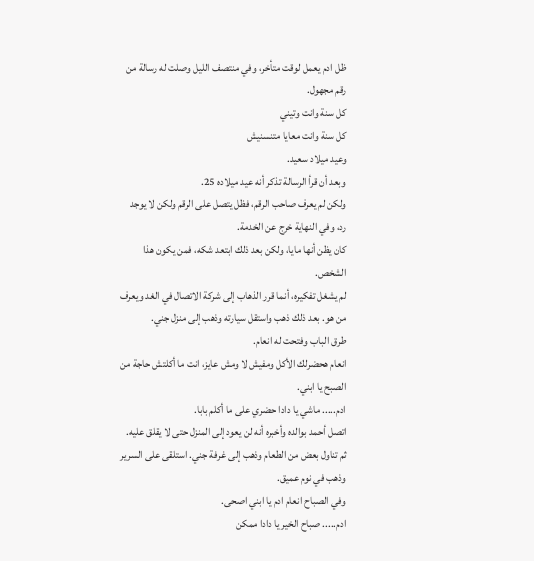ظل ادم يعمل لوقت متأخر، وفي منتصف الليل وصلت له رسالة من رقم مجهول.
كل سنة وانت وتيني
كل سنة وانت معايا متنسنيش
وعيد ميلاد سعيد.
وبعد أن قرأ الرسالة تذكر أنه عيد ميلاده 25.
ولكن لم يعرف صاحب الرقم، فظل يتصل على الرقم ولكن لا يوجد رد، وفي النهاية خرج عن الخدمة.
كان يظن أنها مايا، ولكن بعد ذلك ابتعد شكه، فمن يكون هذا الشخص.
لم يشغل تفكيره، أنما قرر الذهاب إلى شركة الاتصال في الغد ويعرف من هو. بعد ذلك ذهب واستقل سيارته وذهب إلى منزل جني.
طرق الباب وفتحت له انعام.
انعام هحضرلك الأكل ومفيش لا ومش عايز، انت ما أكلتش حاجة من الصبح يا ابني.
ادم..... ماشي يا دادا حضري على ما أكلم بابا.
اتصل أحمد بوالده وأخبره أنه لن يعود إلى المنزل حتى لا يقلق عليه.
ثم تناول بعض من الطعام وذهب إلى غرفة جني. استلقى على السرير وذهب في نوم عميق.
وفي الصباح انعام ادم يا ابني اصحى.
ادم..... صباح الخير يا دادا ممكن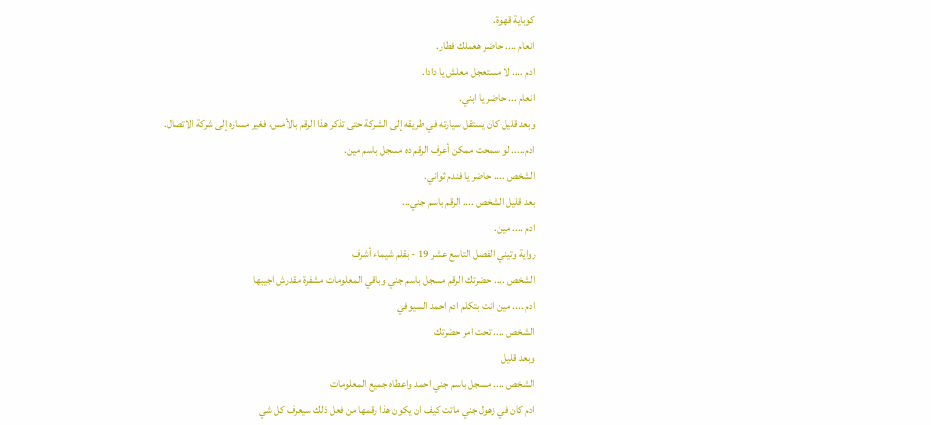كوباية قهوة.
انعام .... حاضر هعملك فطار.
ادم .... لا مستعجل معلش يا دادا.
انعام ... حاضر يا ابني.
وبعد قليل كان يستقل سيارته في طريقه إلى الشركة حتى تذكر هذا الرقم بالأمس، فغير مساره إلى شركة الاتصال.
ادم..... لو سمحت ممكن أعرف الرقم ده مسجل باسم مين.
الشخص .... حاضر يا فندم ثواني.
بعد قليل الشخص .... الرقم باسم جني...
ادم .... مين.
رواية وتيني الفصل التاسع عشر 19 - بقلم شيماء أشرف
الشخص .... حضرتك الرقم مسجل باسم جني وباقي المعلومات مشفرة مقدرش اجيبها
ادم .... مين انت بتكلم ادم احمد السيوفي
الشخص .... تحت امر حضرتك
وبعد قليل
الشخص .... مسجل باسم جني احمد واعطاه جميع المعلومات
ادم كان في زهول جني ماتت كيف ان يكون هذا رقمها من فعل ذلك سيعرف كل شي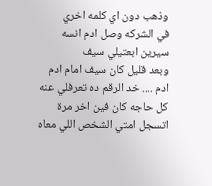وذهب دون اي كلمه اخري
في الشركه وصل ادم انسه سيرين ابعتيلي سيف
وبعد قليل كان سيف امام ادم
ادم .... خد الرقم ده تعرفلي عنه كل حاجه كان فين اخر مرة اتسجل امتي الشخص اللي معاه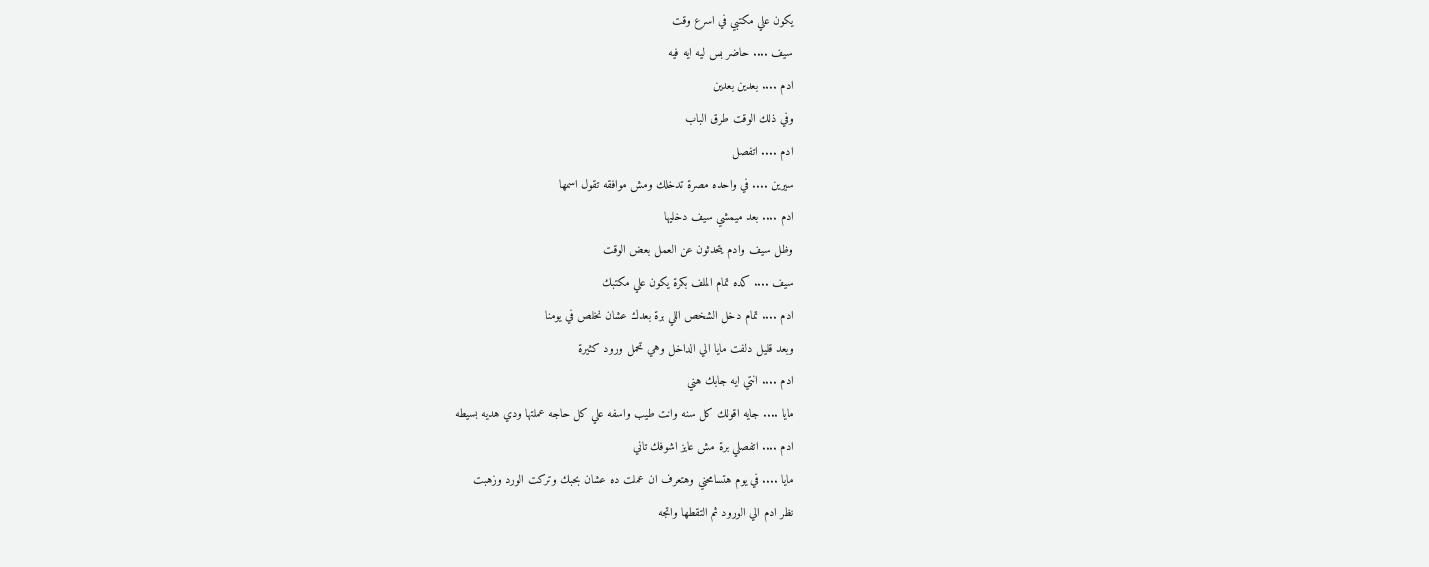يكون علي مكتبي في اسرع وقت
سيف .... حاضر بس ليه ايه فيه
ادم .... بعدين بعدين
وفي ذلك الوقت طرق الباب
ادم .... اتفصل
سيرين .... في واحده مصرة تدخلك ومش موافقه تقول اسمها
ادم .... بعد ميمشي سيف دخليها
وظل سيف وادم يتحدثون عن العمل بعض الوقت
سيف .... كده تمام الملف بكرة يكون علي مكتبك
ادم .... تمام دخل الشخص اللي برة بعدك عشان نخلص في يومنا
وبعد قليل دلفت مايا الي الداخل وهي تحمل ورود كثيرة
ادم .... انتي ايه جابك هني
مايا .... جايه اقولك كل سنه وانت طيب واسفه علي كل حاجه عملتها ودي هديه بسيطه
ادم .... اتفصلي برة مش عايز اشوفك تاني
مايا .... في يوم هتسامحني وهتعرف ان عملت ده عشان بحبك وتركت الورد وزهبت
نظر ادم الي الورود ثم التقطها واتجه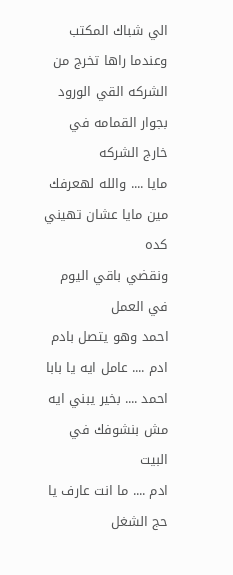الي شباك المكتب وعندما راها تخرج من الشركه القي الورود بجوار القمامه في خارج الشركه
مايا .... والله لهعرفك مين مايا عشان تهيني كده
ونقضي باقي اليوم في العمل
احمد وهو يتصل بادم
ادم .... عامل ايه يا بابا
احمد .... بخير يبني ايه مش بنشوفك في البيت
ادم .... ما انت عارف يا حج الشغل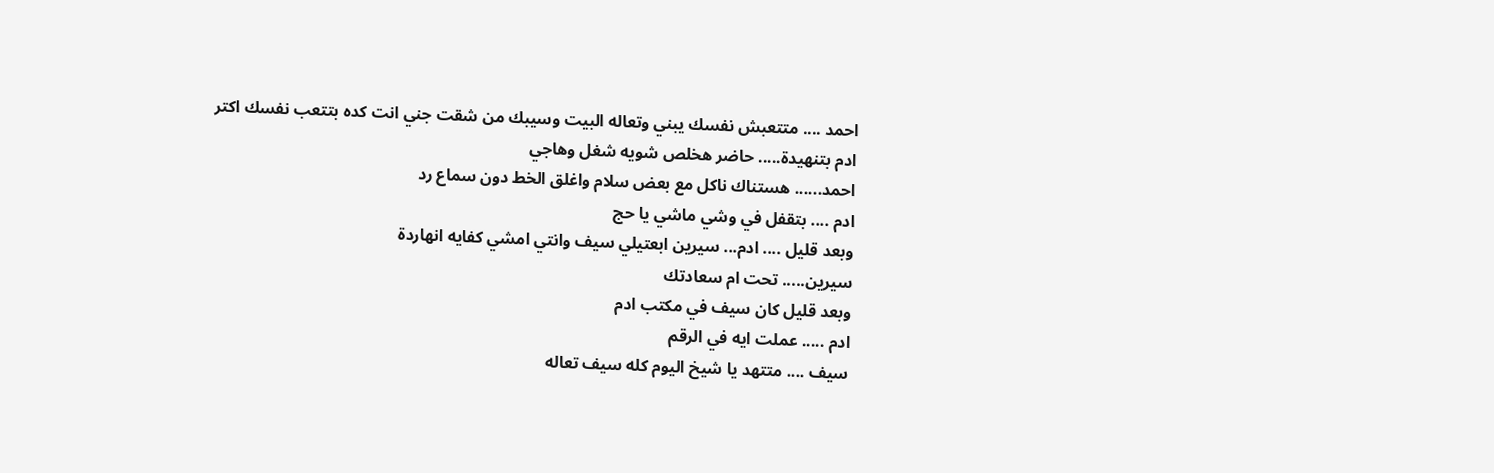احمد .... متتعبش نفسك يبني وتعاله البيت وسيبك من شقت جني انت كده بتتعب نفسك اكتر
ادم بتنهيدة..... حاضر هخلص شويه شغل وهاجي
احمد...... هستناك ناكل مع بعض سلام واغلق الخط دون سماع رد
ادم .... بتقفل في وشي ماشي يا حج
وبعد قليل .... ادم... سيرين ابعتيلي سيف وانتي امشي كفايه انهاردة
سيرين..... تحت ام سعادتك
وبعد قليل كان سيف في مكتب ادم
ادم ..... عملت ايه في الرقم
سيف .... متتهد يا شيخ اليوم كله سيف تعاله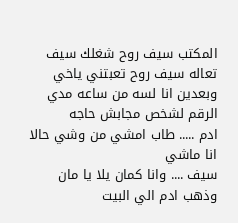المكتب سيف روح شغلك سيف تعاله سيف روح تعبتني ياخي وبعدين انا لسه من ساعه مدي الرقم لشخص مجابش حاجه
ادم ..... طاب امشي من وشي حالا انا ماشي
سيف .... وانا كمان يلا يا مان
وذهب ادم الي البيت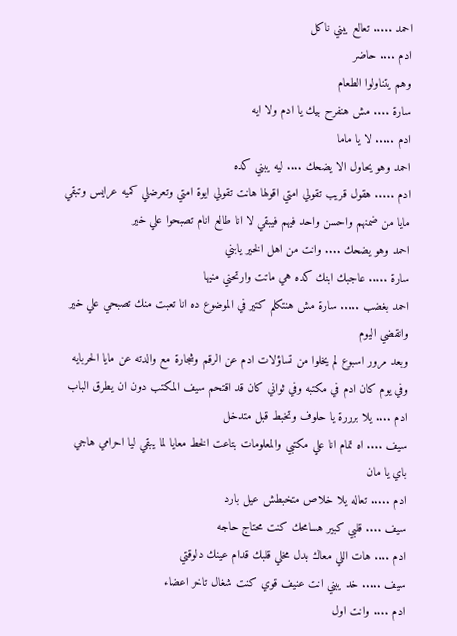احمد ..... تعالع يبني ناكل
ادم .... حاضر
وهم يتناولوا الطعام
سارة .... مش هنفرح بيك يا ادم ولا ايه
ادم ..... لا يا ماما
احمد وهو يحاول الا يضحك .... ليه يبني كده
ادم ..... هقول قريب تقولي امتي اقولها هانت تقولي ايوة امتي وتعرضلي كميه عرايس وتبقي مايا من ضمنهم واحسن واحد فيهم فيبقي لا انا طالع انام تصبحوا علي خير
احمد وهو يضحك .... وانت من اهل الخير يابني
سارة ..... عاجبك ابنك كده هي ماتت وارتحني منيها
احمد بغضب ..... سارة مش هنتكلم كتير في الموضوع ده انا تعبت منك تصبحي علي خير
وانقضي اليوم
وبعد مرور اسبوع لم يخلوا من تساؤلات ادم عن الرقم وشجارة مع والدته عن مايا الحربايه
وفي يوم كان ادم في مكتبه وفي ثواني كان قد اقتحم سيف المكتب دون ان يطرق الباب
ادم .... يلا برررة يا حلوف وتخبط قبل متدخل
سيف .... اه تمام انا علي مكتبي والمعلومات بتاعت الخط معايا لما يبقي ليا احرامي هاجي باي يا مان
ادم ..... تعاله يلا خلاص متخبطش عيل بارد
سيف .... قلبي كبير هسامحك كنت محتاج حاجه
ادم .... هات اللي معاك بدل مخلي قلبك قدام عينك دلوقتي
سيف ..... خد يبني انت عنيف قوي كنت شغال تاخر اعضاء
ادم .... وانت اول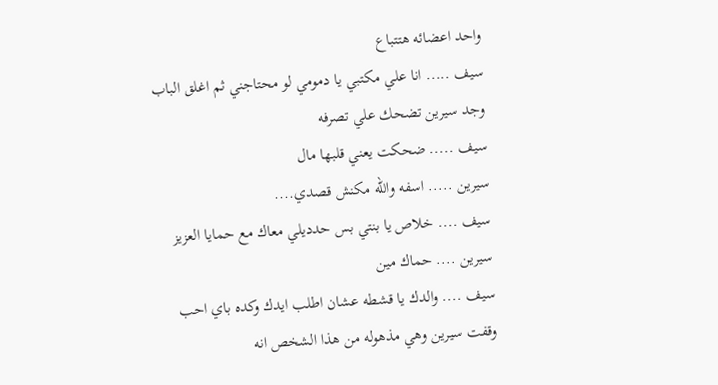واحد اعضائه هتتباع
سيف ..... انا علي مكتبي يا دمومي لو محتاجني ثم اغلق الباب
وجد سيرين تضحك علي تصرفه
سيف ..... ضحكت يعني قلبها مال
سيرين ..... اسفه والله مكنش قصدي....
سيف .... خلاص يا بنتي بس حدديلي معاك مع حمايا العزيز
سيرين .... حماك مين
سيف .... والدك يا قشطه عشان اطلب ايدك وكده باي احب
وقفت سيرين وهي مذهوله من هذا الشخص انه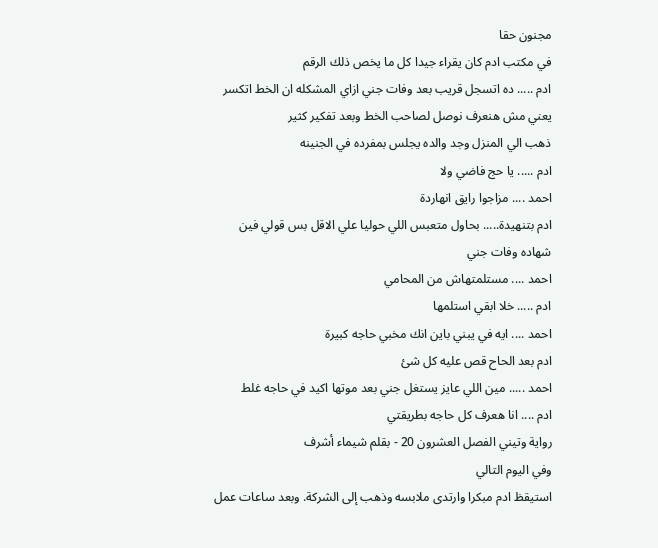مجنون حقا
في مكتب ادم كان يقراء جيدا كل ما يخص ذلك الرقم
ادم ..... ده اتسجل قريب بعد وفات جني ازاي المشكله ان الخط اتكسر يعني مش هنعرف نوصل لصاحب الخط وبعد تفكير كثير
ذهب الي المنزل وجد والده يجلس بمفرده في الجنينه
ادم ..... يا حج فاضي ولا
احمد .... مزاجوا رايق انهاردة
ادم بتنهيدة..... بحاول متعبس اللي حوليا علي الاقل بس قولي فين شهاده وفات جني
احمد .... مستلمتهاش من المحامي
ادم ..... خلا ابقي استلمها
احمد .... ايه في يبني باين انك مخبي حاجه كبيرة
ادم بعد الحاح قص عليه كل شئ
احمد ..... مين اللي عايز يستغل جني بعد موتها اكيد في حاجه غلط
ادم .... انا هعرف كل حاجه بطريقتي
رواية وتيني الفصل العشرون 20 - بقلم شيماء أشرف
وفي اليوم التالي
استيقظ ادم مبكرا وارتدى ملابسه وذهب إلى الشركة. وبعد ساعات عمل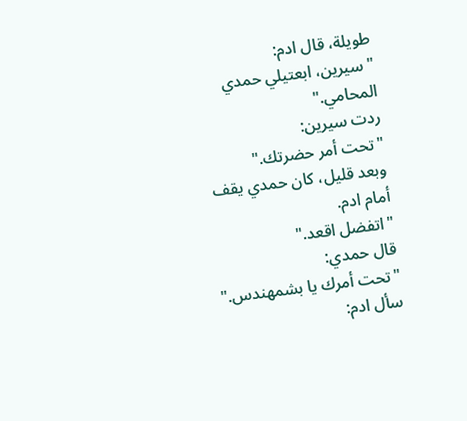طويلة، قال ادم:
"سيرين، ابعتيلي حمدي المحامي."
ردت سيرين:
"تحت أمر حضرتك."
وبعد قليل، كان حمدي يقف أمام ادم.
"اتفضل اقعد."
قال حمدي:
"تحت أمرك يا بشمهندس."
سأل ادم: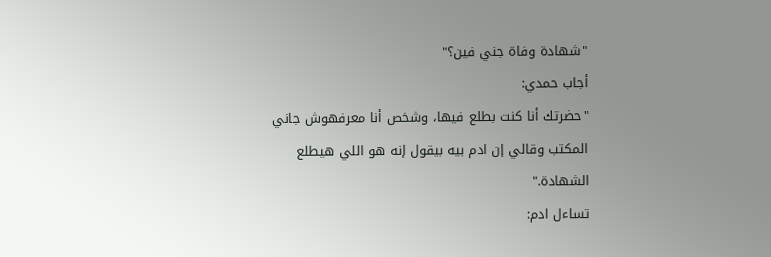"شهادة وفاة جني فين؟"
أجاب حمدي:
"حضرتك أنا كنت بطلع فيها، وشخص أنا معرفهوش جاني المكتب وقالي إن ادم بيه بيقول إنه هو اللي هيطلع الشهادة."
تساءل ادم: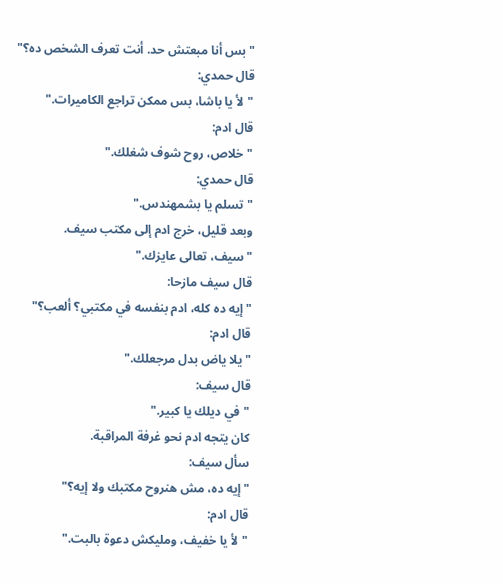"بس أنا مبعتش حد. أنت تعرف الشخص ده؟"
قال حمدي:
"لأ يا باشا، بس ممكن تراجع الكاميرات."
قال ادم:
"خلاص، روح شوف شغلك."
قال حمدي:
"تسلم يا بشمهندس."
وبعد قليل، خرج ادم إلى مكتب سيف.
"سيف، تعالى عايزك."
قال سيف مازحا:
"إيه ده كله، ادم بنفسه في مكتبي؟ ألعب؟"
قال ادم:
"يلا ياض بدل مرجعلك."
قال سيف:
"في ديلك يا كبير."
كان يتجه ادم نحو غرفة المراقبة.
سأل سيف:
"إيه ده، مش هنروح مكتبك ولا إيه؟"
قال ادم:
"لأ يا خفيف، ومليكش دعوة بالبت."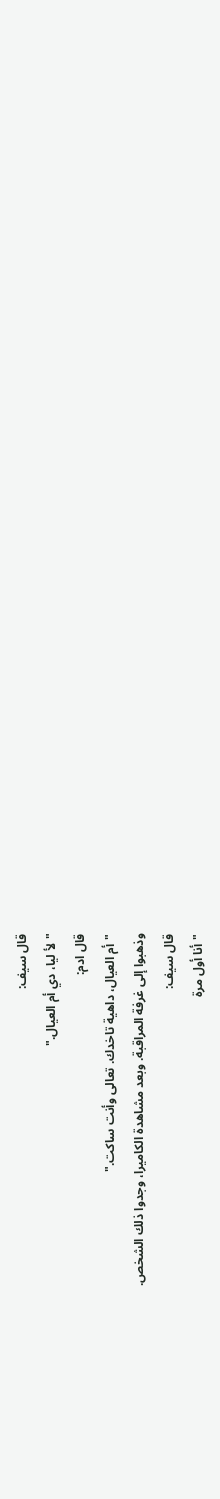قال سيف:
"لأ ليا، دي أم العيال."
قال ادم:
"أم العيال، داهية تاخدك. تعالى وأنت ساكت."
وذهبوا إلى غرفة المراقبة. وبعد مشاهدة الكاميرا، وجدوا ذلك الشخص.
قال سيف:
"أنا أول مرة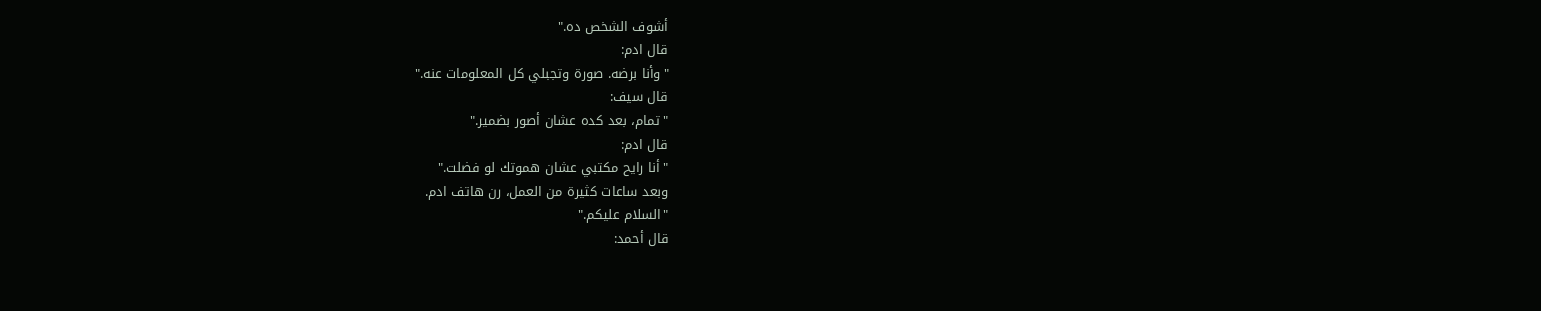أشوف الشخص ده."
قال ادم:
"وأنا برضه. صورة وتجبلي كل المعلومات عنه."
قال سيف:
"تمام، بعد كده عشان أصور بضمير."
قال ادم:
"أنا رايح مكتبي عشان هموتك لو فضلت."
وبعد ساعات كثيرة من العمل، رن هاتف ادم.
"السلام عليكم."
قال أحمد: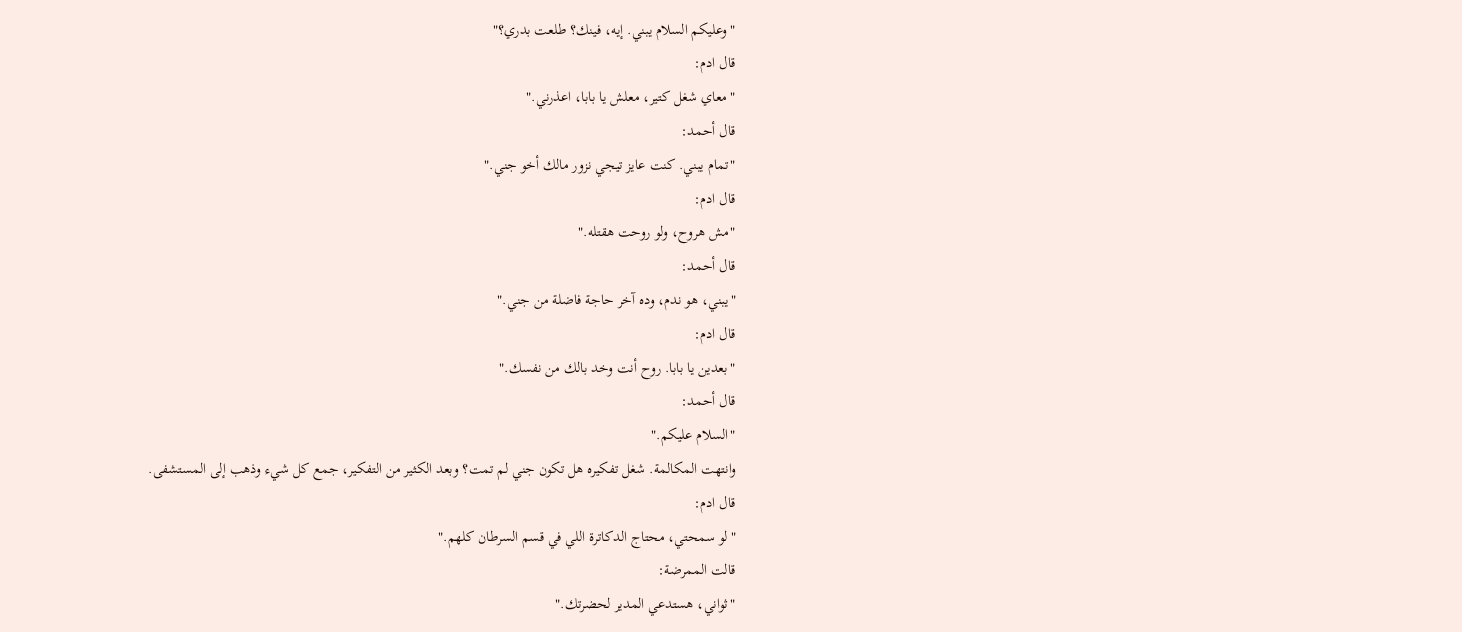"وعليكم السلام يبني. إيه، فينك؟ طلعت بدري؟"
قال ادم:
"معاي شغل كتير، معلش يا بابا، اعذرني."
قال أحمد:
"تمام يبني. كنت عايز تيجي نزور مالك أخو جني."
قال ادم:
"مش هروح، ولو روحت هقتله."
قال أحمد:
"يبني، هو ندم، وده آخر حاجة فاضلة من جني."
قال ادم:
"بعدين يا بابا. روح أنت وخد بالك من نفسك."
قال أحمد:
"السلام عليكم."
وانتهت المكالمة. شغل تفكيره هل تكون جني لم تمت؟ وبعد الكثير من التفكير، جمع كل شيء وذهب إلى المستشفى.
قال ادم:
"لو سمحتي، محتاج الدكاترة اللي في قسم السرطان كلهم."
قالت الممرضة:
"ثواني، هستدعي المدير لحضرتك."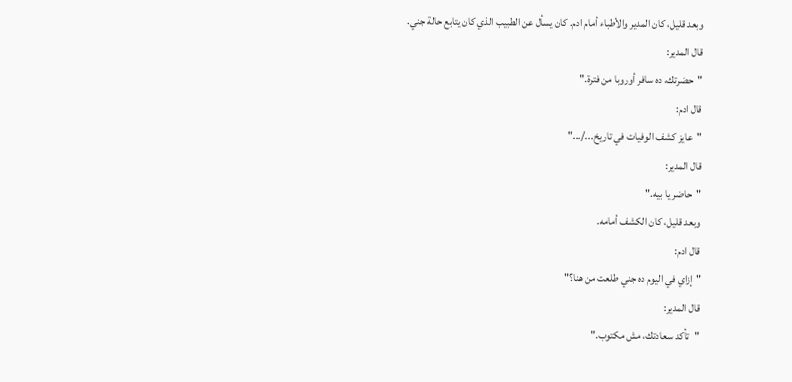وبعد قليل، كان المدير والأطباء أمام ادم. كان يسأل عن الطبيب الذي كان يتابع حالة جني.
قال المدير:
"حضرتك، ده سافر أوروبا من فترة."
قال ادم:
"عايز كشف الوفيات في تاريخ.../..."
قال المدير:
"حاضر يا بيه."
وبعد قليل، كان الكشف أمامه.
قال ادم:
"إزاي في اليوم ده جني طلعت من هنا؟"
قال المدير:
"تأكد سعادتك، مش مكتوب."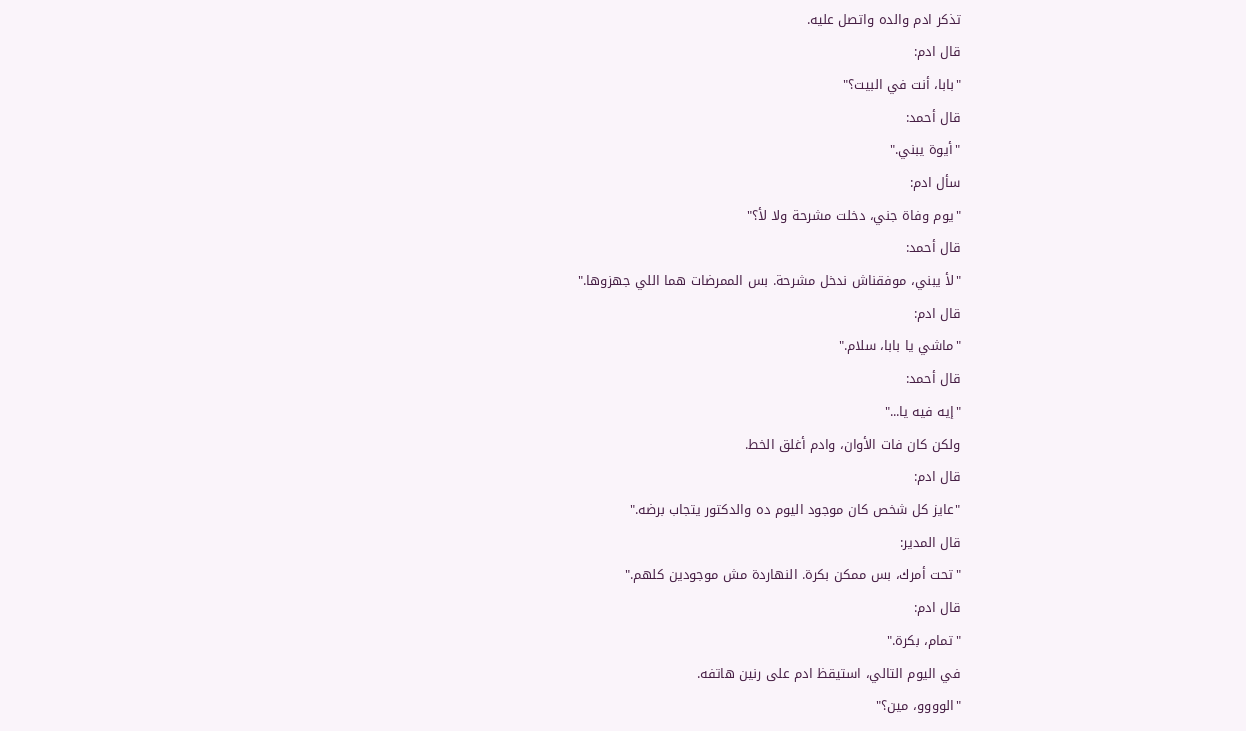تذكر ادم والده واتصل عليه.
قال ادم:
"بابا، أنت في البيت؟"
قال أحمد:
"أيوة يبني."
سأل ادم:
"يوم وفاة جني، دخلت مشرحة ولا لأ؟"
قال أحمد:
"لأ يبني، موفقناش ندخل مشرحة. بس الممرضات هما اللي جهزوها."
قال ادم:
"ماشي يا بابا، سلام."
قال أحمد:
"إيه فيه يا..."
ولكن كان فات الأوان، وادم أغلق الخط.
قال ادم:
"عايز كل شخص كان موجود اليوم ده والدكتور يتجاب برضه."
قال المدير:
"تحت أمرك، بس ممكن بكرة. النهاردة مش موجودين كلهم."
قال ادم:
"تمام، بكرة."
في اليوم التالي، استيقظ ادم على رنين هاتفه.
"الوووو، مين؟"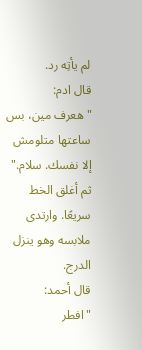لم يأتِه رد.
قال ادم:
"هعرف مين، بس ساعتها متلومش إلا نفسك. سلام."
ثم أغلق الخط سريعًا. وارتدى ملابسه وهو ينزل الدرج.
قال أحمد:
"افطر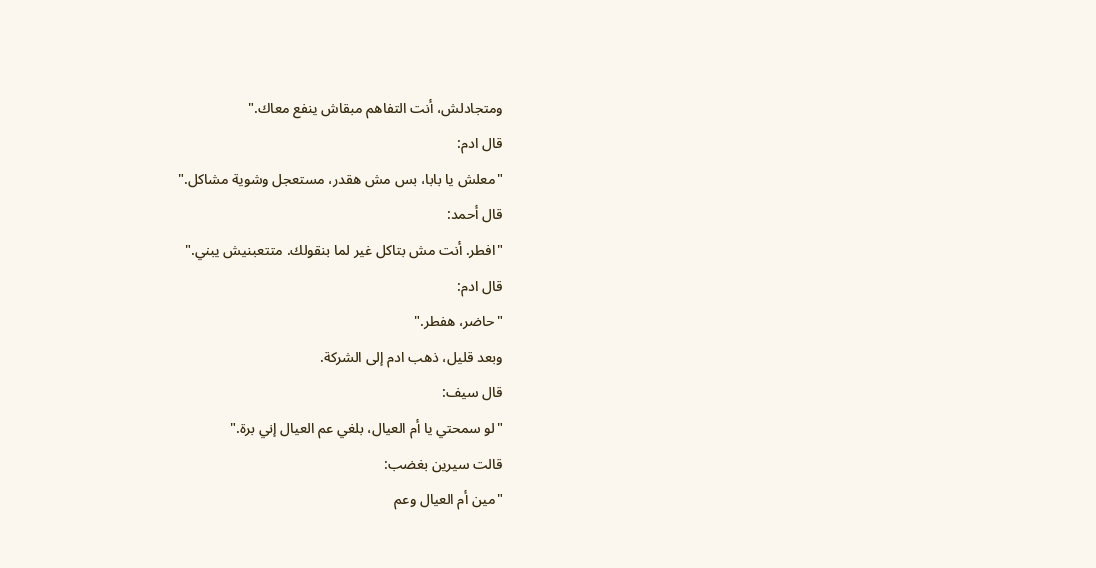ومتجادلش، أنت التفاهم مبقاش ينفع معاك."
قال ادم:
"معلش يا بابا، بس مش هقدر، مستعجل وشوية مشاكل."
قال أحمد:
"افطر. أنت مش بتاكل غير لما بنقولك. متتعبنيش يبني."
قال ادم:
"حاضر، هفطر."
وبعد قليل، ذهب ادم إلى الشركة.
قال سيف:
"لو سمحتي يا أم العيال، بلغي عم العيال إني برة."
قالت سيرين بغضب:
"مين أم العيال وعم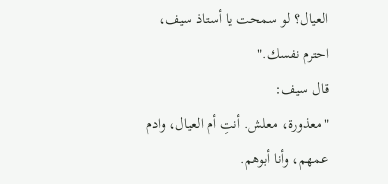العيال؟ لو سمحت يا أستاذ سيف، احترم نفسك."
قال سيف:
"معذورة، معلش. أنتِ أم العيال، وادم عمهم، وأنا أبوهم.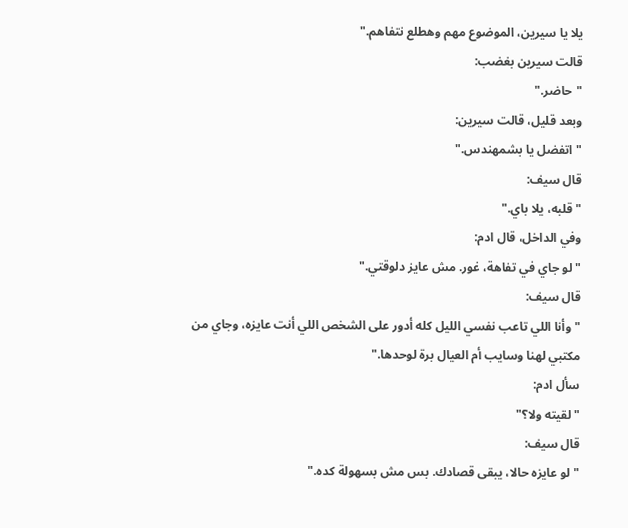يلا يا سيرين، الموضوع مهم وهطلع نتفاهم."
قالت سيرين بغضب:
"حاضر."
وبعد قليل، قالت سيرين:
"اتفضل يا بشمهندس."
قال سيف:
"قلبه، يلا باي."
وفي الداخل، قال ادم:
"لو جاي في تفاهة، غور. مش عايز دلوقتي."
قال سيف:
"وأنا اللي تاعب نفسي الليل كله أدور على الشخص اللي أنت عايزه، وجاي من مكتبي لهنا وسايب أم العيال برة لوحدها."
سأل ادم:
"لقيته ولا؟"
قال سيف:
"لو عايزه حالا، يبقى قصادك. بس مش بسهولة كده."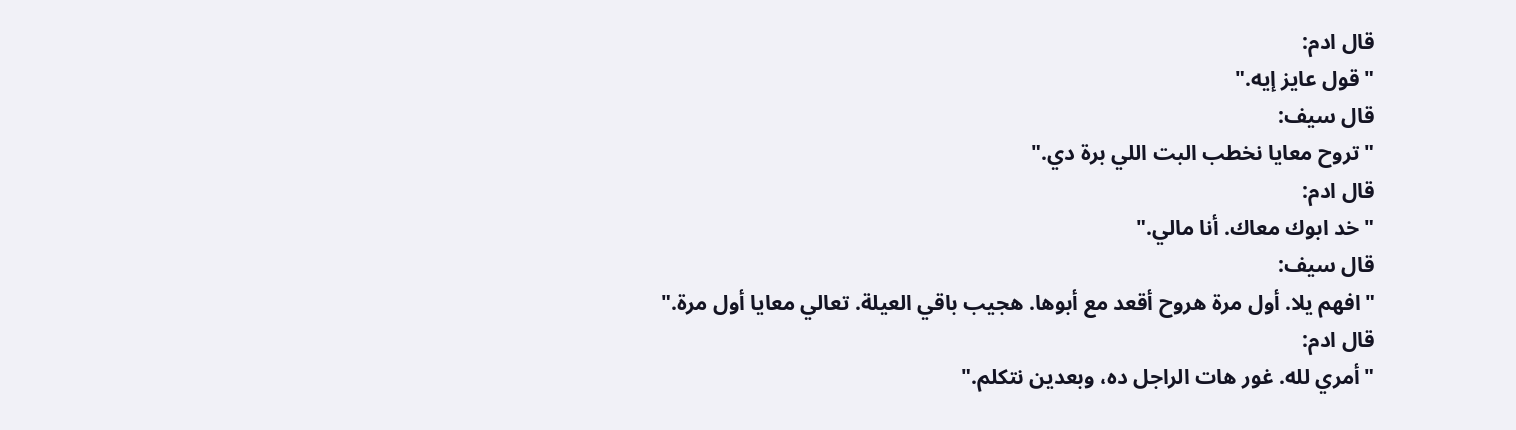قال ادم:
"قول عايز إيه."
قال سيف:
"تروح معايا نخطب البت اللي برة دي."
قال ادم:
"خد ابوك معاك. أنا مالي."
قال سيف:
"افهم يلا. أول مرة هروح أقعد مع أبوها. هجيب باقي العيلة. تعالي معايا أول مرة."
قال ادم:
"أمري لله. غور هات الراجل ده، وبعدين نتكلم."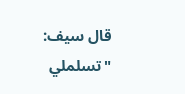قال سيف:
"تسلملي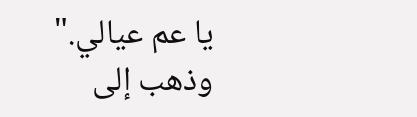يا عم عيالي."
وذهب إلى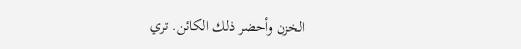الخزن وأحضر ذلك الكائن. تري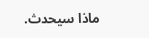ماذا سيحدث.